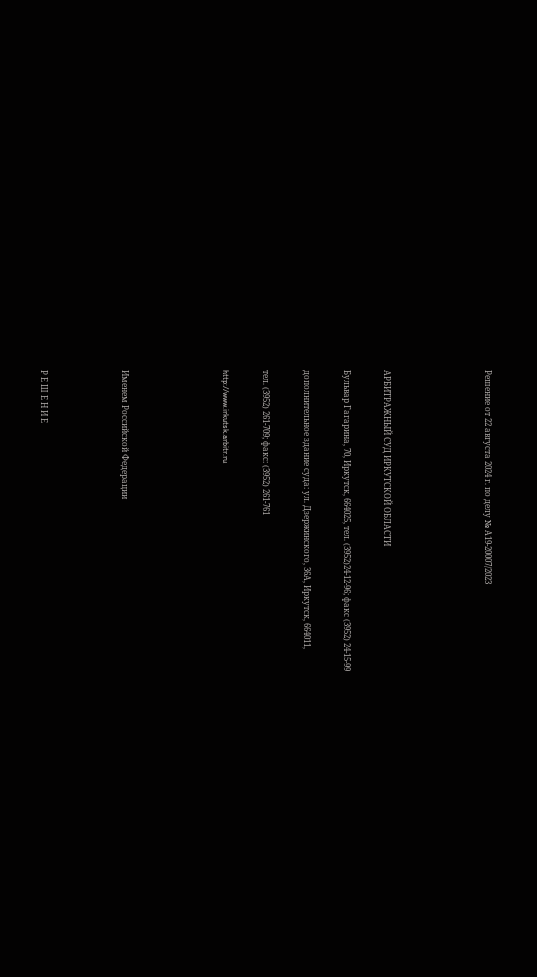Решение от 22 августа 2024 г. по делу № А19-20007/2023




АРБИТРАЖНЫЙ СУД ИРКУТСКОЙ ОБЛАСТИ

Бульвар Гагарина, 70, Иркутск, 664025, тел. (3952)24-12-96; факс (3952) 24-15-99

дополнительное здание суда: ул. Дзержинского, 36А, Иркутск, 664011,

тел. (3952) 261-709; факс: (3952) 261-761

http://www.irkutsk.arbitr.ru




Именем Российской Федерации



Р Е Ш Е Н И Е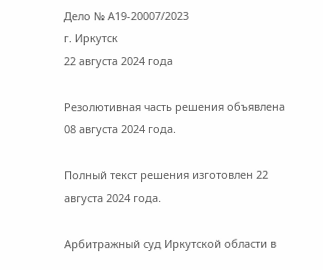Дело № А19-20007/2023
г. Иркутск
22 августа 2024 года

Резолютивная часть решения объявлена 08 августа 2024 года.

Полный текст решения изготовлен 22 августа 2024 года.

Арбитражный суд Иркутской области в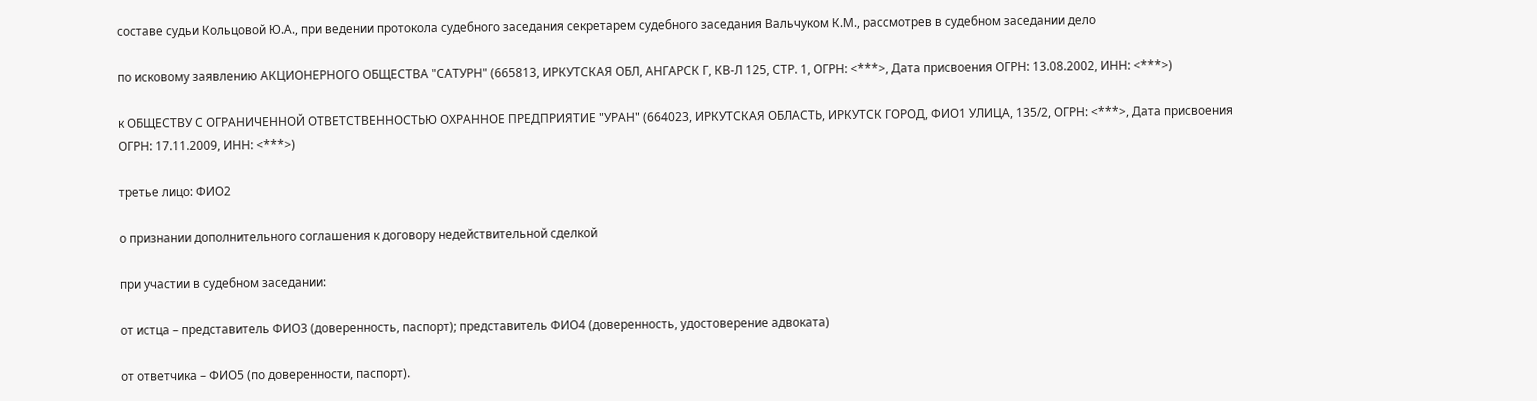составе судьи Кольцовой Ю.А., при ведении протокола судебного заседания секретарем судебного заседания Вальчуком К.М., рассмотрев в судебном заседании дело

по исковому заявлению АКЦИОНЕРНОГО ОБЩЕСТВА "САТУРН" (665813, ИРКУТСКАЯ ОБЛ, АНГАРСК Г, КВ-Л 125, СТР. 1, ОГРН: <***>, Дата присвоения ОГРН: 13.08.2002, ИНН: <***>)

к ОБЩЕСТВУ С ОГРАНИЧЕННОЙ ОТВЕТСТВЕННОСТЬЮ ОХРАННОЕ ПРЕДПРИЯТИЕ "УРАН" (664023, ИРКУТСКАЯ ОБЛАСТЬ, ИРКУТСК ГОРОД, ФИО1 УЛИЦА, 135/2, ОГРН: <***>, Дата присвоения ОГРН: 17.11.2009, ИНН: <***>)

третье лицо: ФИО2

о признании дополнительного соглашения к договору недействительной сделкой

при участии в судебном заседании:

от истца – представитель ФИО3 (доверенность, паспорт); представитель ФИО4 (доверенность, удостоверение адвоката)

от ответчика – ФИО5 (по доверенности, паспорт).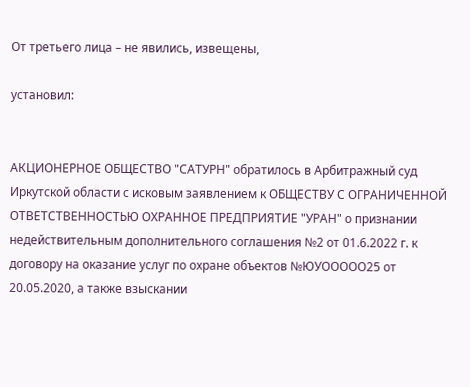От третьего лица – не явились, извещены,

установил:


АКЦИОНЕРНОЕ ОБЩЕСТВО "САТУРН" обратилось в Арбитражный суд Иркутской области с исковым заявлением к ОБЩЕСТВУ С ОГРАНИЧЕННОЙ ОТВЕТСТВЕННОСТЬЮ ОХРАННОЕ ПРЕДПРИЯТИЕ "УРАН" о признании недействительным дополнительного соглашения №2 от 01.6.2022 г. к договору на оказание услуг по охране объектов №ЮУООООО25 от 20.05.2020, а также взыскании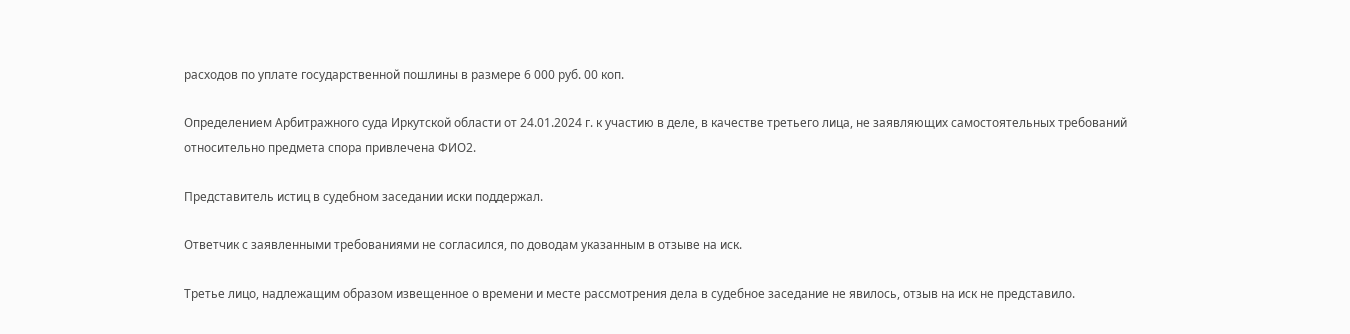расходов по уплате государственной пошлины в размере 6 000 руб. 00 коп.

Определением Арбитражного суда Иркутской области от 24.01.2024 г. к участию в деле, в качестве третьего лица, не заявляющих самостоятельных требований относительно предмета спора привлечена ФИО2.

Представитель истиц в судебном заседании иски поддержал.

Ответчик с заявленными требованиями не согласился, по доводам указанным в отзыве на иск.

Третье лицо, надлежащим образом извещенное о времени и месте рассмотрения дела в судебное заседание не явилось, отзыв на иск не представило.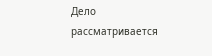Дело рассматривается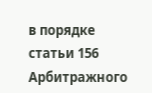в порядке статьи 156 Арбитражного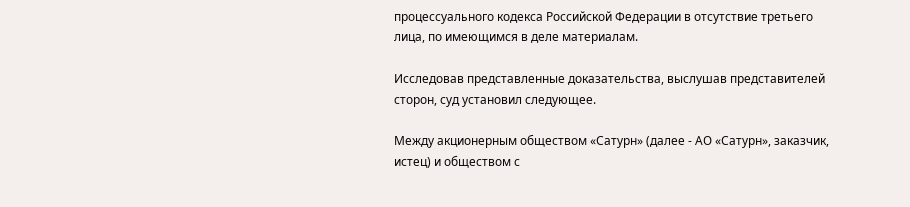процессуального кодекса Российской Федерации в отсутствие третьего лица, по имеющимся в деле материалам.

Исследовав представленные доказательства, выслушав представителей сторон, суд установил следующее.

Между акционерным обществом «Сатурн» (далее - АО «Сатурн», заказчик, истец) и обществом с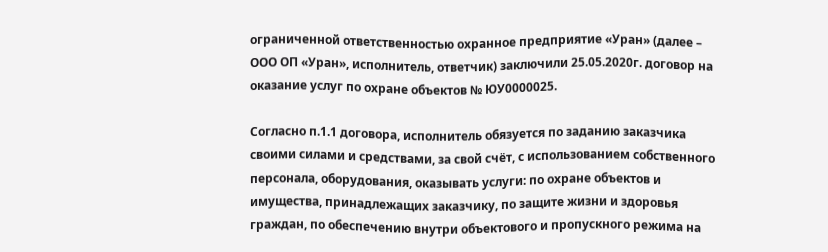ограниченной ответственностью охранное предприятие «Уран» (далее – ООО ОП «Уран», исполнитель, ответчик) заключили 25.05.2020г. договор на оказание услуг по охране объектов № ЮУ0000025.

Согласно п.1.1 договора, исполнитель обязуется по заданию заказчика своими силами и средствами, за свой счёт, с использованием собственного персонала, оборудования, оказывать услуги: по охране объектов и имущества, принадлежащих заказчику, по защите жизни и здоровья граждан, по обеспечению внутри объектового и пропускного режима на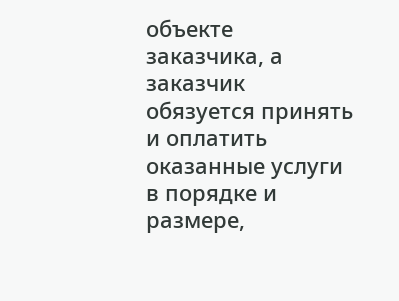объекте заказчика, а заказчик обязуется принять и оплатить оказанные услуги в порядке и размере,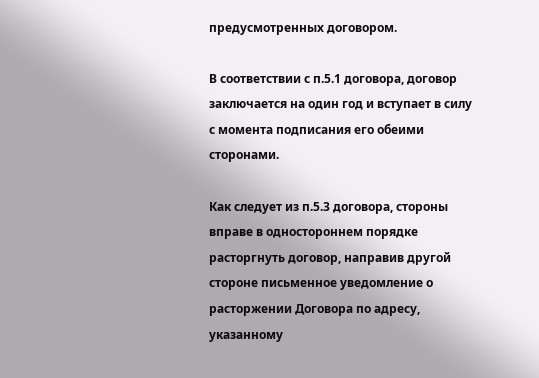предусмотренных договором.

В соответствии с п.5.1 договора, договор заключается на один год и вступает в силу с момента подписания его обеими сторонами.

Как следует из п.5.3 договора, стороны вправе в одностороннем порядке расторгнуть договор, направив другой стороне письменное уведомление о расторжении Договора по адресу, указанному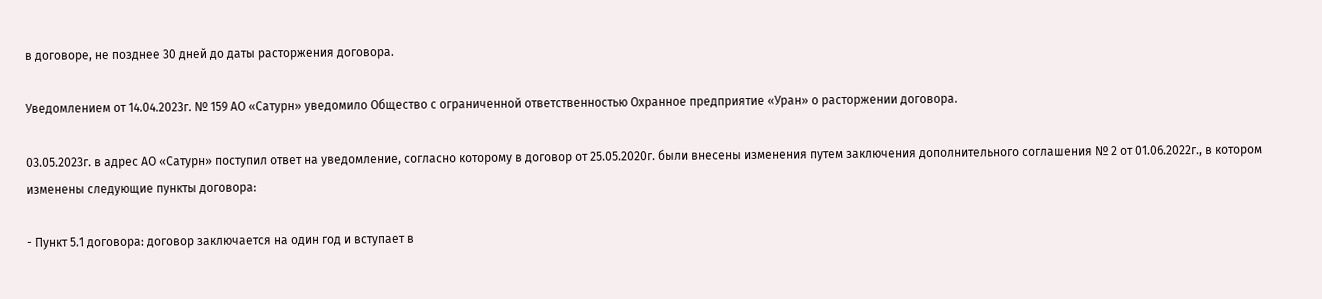в договоре, не позднее 30 дней до даты расторжения договора.

Уведомлением от 14.04.2023г. № 159 АО «Сатурн» уведомило Общество с ограниченной ответственностью Охранное предприятие «Уран» о расторжении договора.

03.05.2023г. в адрес АО «Сатурн» поступил ответ на уведомление, согласно которому в договор от 25.05.2020г. были внесены изменения путем заключения дополнительного соглашения № 2 от 01.06.2022г., в котором изменены следующие пункты договора:

- Пункт 5.1 договора: договор заключается на один год и вступает в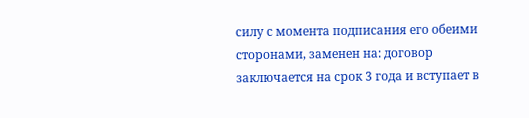силу с момента подписания его обеими сторонами, заменен на: договор заключается на срок 3 года и вступает в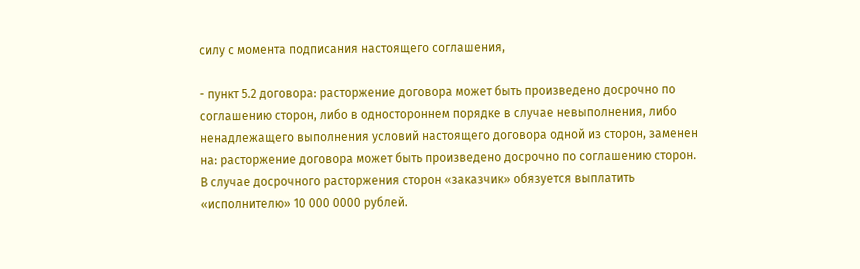силу с момента подписания настоящего соглашения,

- пункт 5.2 договора: расторжение договора может быть произведено досрочно по соглашению сторон, либо в одностороннем порядке в случае невыполнения, либо ненадлежащего выполнения условий настоящего договора одной из сторон, заменен на: расторжение договора может быть произведено досрочно по соглашению сторон. В случае досрочного расторжения сторон «заказчик» обязуется выплатить «исполнителю» 10 000 0000 рублей.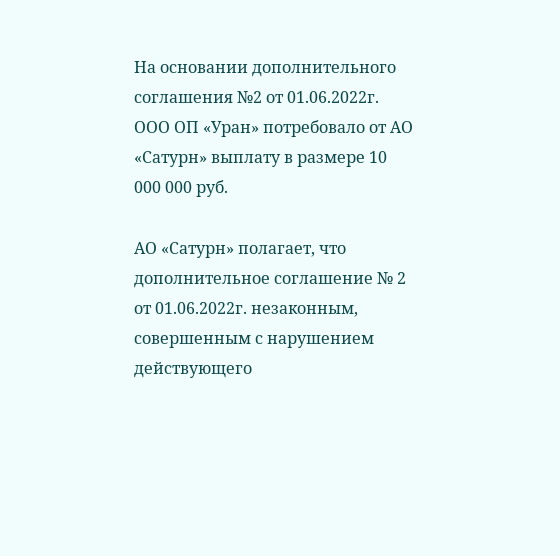На основании дополнительного соглашения №2 от 01.06.2022г. ООО ОП «Уран» потребовало от АО «Сатурн» выплату в размере 10 000 000 руб.

АО «Сатурн» полагает, что дополнительное соглашение № 2 от 01.06.2022г. незаконным, совершенным с нарушением действующего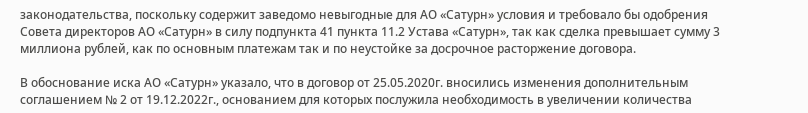законодательства, поскольку содержит заведомо невыгодные для АО «Сатурн» условия и требовало бы одобрения Совета директоров АО «Сатурн» в силу подпункта 41 пункта 11.2 Устава «Сатурн», так как сделка превышает сумму 3 миллиона рублей, как по основным платежам так и по неустойке за досрочное расторжение договора.

В обоснование иска АО «Сатурн» указало, что в договор от 25.05.2020г. вносились изменения дополнительным соглашением № 2 от 19.12.2022г., основанием для которых послужила необходимость в увеличении количества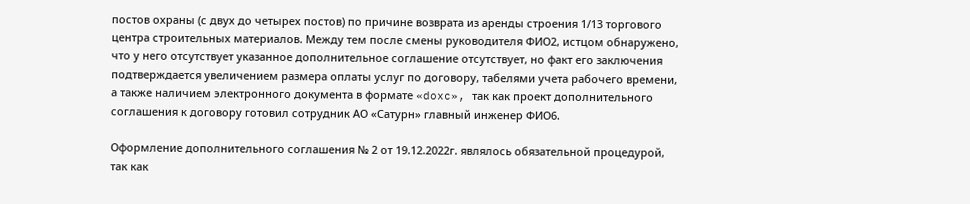постов охраны (с двух до четырех постов) по причине возврата из аренды строения 1/13 торгового центра строительных материалов. Между тем после смены руководителя ФИО2, истцом обнаружено, что у него отсутствует указанное дополнительное соглашение отсутствует, но факт его заключения подтверждается увеличением размера оплаты услуг по договору, табелями учета рабочего времени, а также наличием электронного документа в формате «doxc», так как проект дополнительного соглашения к договору готовил сотрудник АО «Сатурн» главный инженер ФИО6.

Оформление дополнительного соглашения № 2 от 19.12.2022г. являлось обязательной процедурой, так как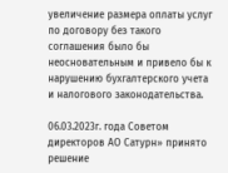увеличение размера оплаты услуг по договору без такого соглашения было бы неосновательным и привело бы к нарушению бухгалтерского учета и налогового законодательства.

06.03.2023г. года Советом директоров АО Сатурн» принято решение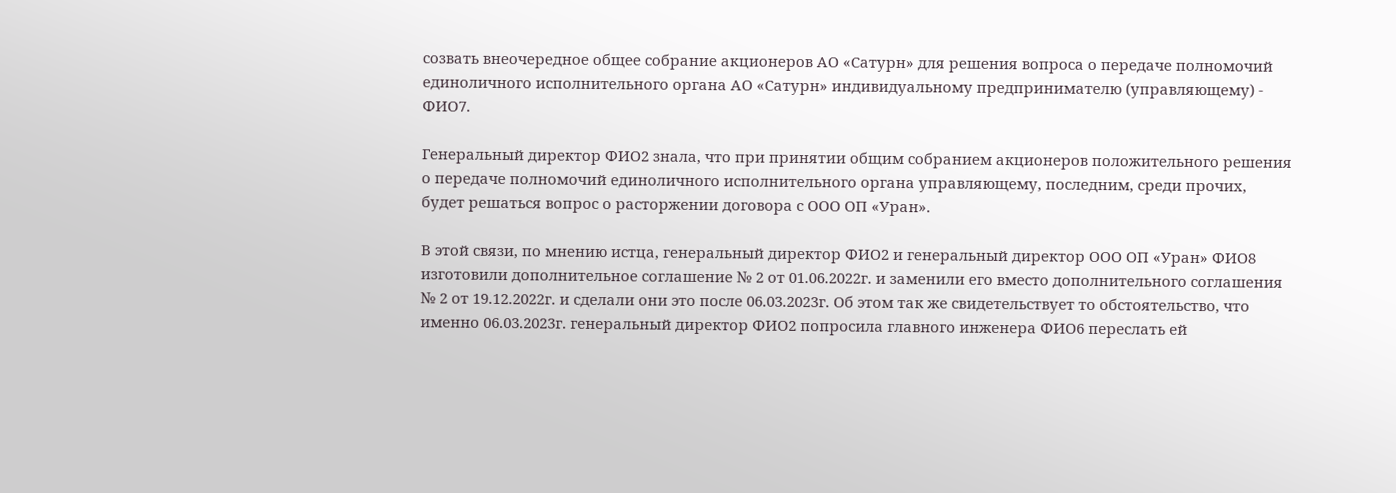созвать внеочередное общее собрание акционеров АО «Сатурн» для решения вопроса о передаче полномочий единоличного исполнительного органа АО «Сатурн» индивидуальному предпринимателю (управляющему) - ФИО7.

Генеральный директор ФИО2 знала, что при принятии общим собранием акционеров положительного решения о передаче полномочий единоличного исполнительного органа управляющему, последним, среди прочих, будет решаться вопрос о расторжении договора с ООО ОП «Уран».

В этой связи, по мнению истца, генеральный директор ФИО2 и генеральный директор ООО ОП «Уран» ФИО8 изготовили дополнительное соглашение № 2 от 01.06.2022г. и заменили его вместо дополнительного соглашения № 2 от 19.12.2022г. и сделали они это после 06.03.2023г. Об этом так же свидетельствует то обстоятельство, что именно 06.03.2023г. генеральный директор ФИО2 попросила главного инженера ФИО6 переслать ей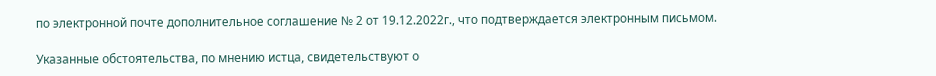по электронной почте дополнительное соглашение № 2 от 19.12.2022г., что подтверждается электронным письмом.

Указанные обстоятельства, по мнению истца, свидетельствуют о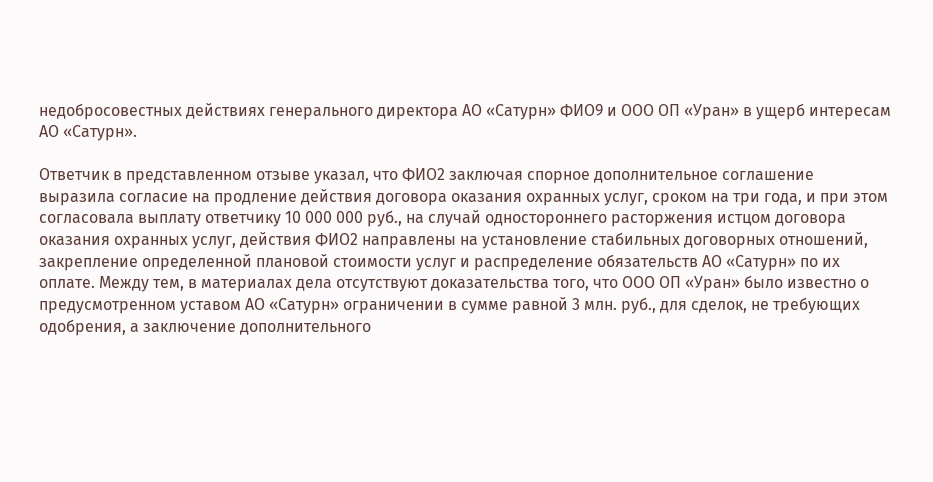недобросовестных действиях генерального директора АО «Сатурн» ФИО9 и ООО ОП «Уран» в ущерб интересам АО «Сатурн».

Ответчик в представленном отзыве указал, что ФИО2 заключая спорное дополнительное соглашение выразила согласие на продление действия договора оказания охранных услуг, сроком на три года, и при этом согласовала выплату ответчику 10 000 000 руб., на случай одностороннего расторжения истцом договора оказания охранных услуг, действия ФИО2 направлены на установление стабильных договорных отношений, закрепление определенной плановой стоимости услуг и распределение обязательств АО «Сатурн» по их оплате. Между тем, в материалах дела отсутствуют доказательства того, что ООО ОП «Уран» было известно о предусмотренном уставом АО «Сатурн» ограничении в сумме равной 3 млн. руб., для сделок, не требующих одобрения, а заключение дополнительного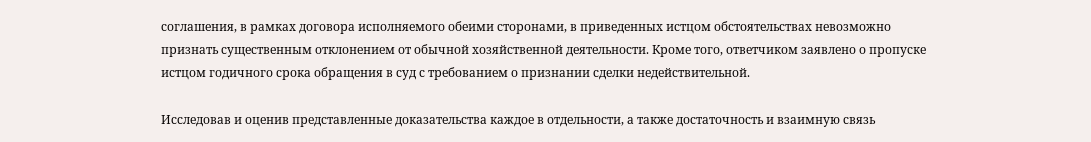соглашения, в рамках договора исполняемого обеими сторонами, в приведенных истцом обстоятельствах невозможно признать существенным отклонением от обычной хозяйственной деятельности. Кроме того, ответчиком заявлено о пропуске истцом годичного срока обращения в суд с требованием о признании сделки недействительной.

Исследовав и оценив представленные доказательства каждое в отдельности, а также достаточность и взаимную связь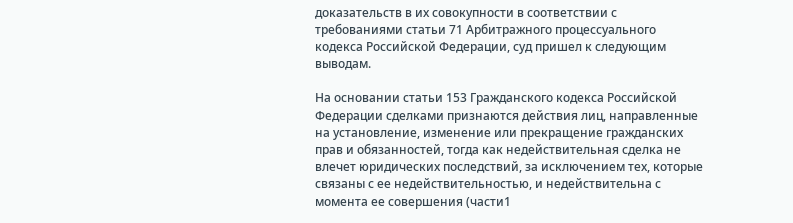доказательств в их совокупности в соответствии с требованиями статьи 71 Арбитражного процессуального кодекса Российской Федерации, суд пришел к следующим выводам.

На основании статьи 153 Гражданского кодекса Российской Федерации сделками признаются действия лиц, направленные на установление, изменение или прекращение гражданских прав и обязанностей, тогда как недействительная сделка не влечет юридических последствий, за исключением тех, которые связаны с ее недействительностью, и недействительна с момента ее совершения (части1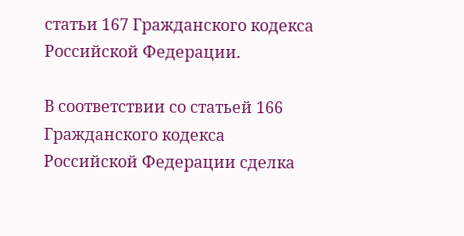статьи 167 Гражданского кодекса Российской Федерации.

В соответствии со статьей 166 Гражданского кодекса Российской Федерации сделка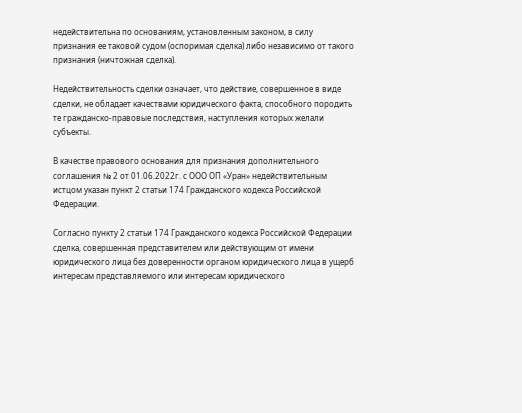недействительна по основаниям, установленным законом, в силу признания ее таковой судом (оспоримая сделка) либо независимо от такого признания (ничтожная сделка).

Недействительность сделки означает, что действие, совершенное в виде сделки, не обладает качествами юридического факта, способного породить те гражданско-правовые последствия, наступления которых желали субъекты.

В качестве правового основания для признания дополнительного соглашения № 2 от 01.06.2022г. с ООО ОП «Уран» недействительным истцом указан пункт 2 статьи 174 Гражданского кодекса Российской Федерации.

Согласно пункту 2 статьи 174 Гражданского кодекса Российской Федерации сделка, совершенная представителем или действующим от имени юридического лица без доверенности органом юридического лица в ущерб интересам представляемого или интересам юридического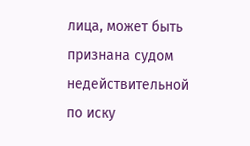лица, может быть признана судом недействительной по иску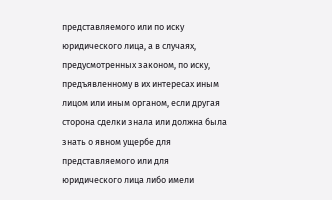представляемого или по иску юридического лица, а в случаях, предусмотренных законом, по иску, предъявленному в их интересах иным лицом или иным органом, если другая сторона сделки знала или должна была знать о явном ущербе для представляемого или для юридического лица либо имели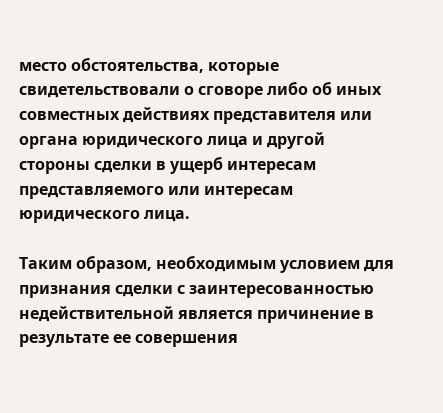место обстоятельства, которые свидетельствовали о сговоре либо об иных совместных действиях представителя или органа юридического лица и другой стороны сделки в ущерб интересам представляемого или интересам юридического лица.

Таким образом, необходимым условием для признания сделки с заинтересованностью недействительной является причинение в результате ее совершения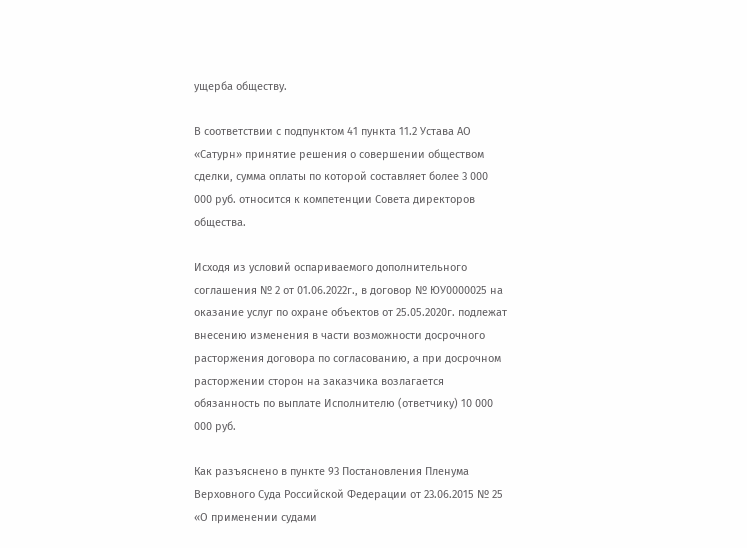ущерба обществу.

В соответствии с подпунктом 41 пункта 11.2 Устава АО «Сатурн» принятие решения о совершении обществом сделки, сумма оплаты по которой составляет более 3 000 000 руб. относится к компетенции Совета директоров общества.

Исходя из условий оспариваемого дополнительного соглашения № 2 от 01.06.2022г., в договор № ЮУ0000025 на оказание услуг по охране объектов от 25.05.2020г. подлежат внесению изменения в части возможности досрочного расторжения договора по согласованию, а при досрочном расторжении сторон на заказчика возлагается обязанность по выплате Исполнителю (ответчику) 10 000 000 руб.

Как разъяснено в пункте 93 Постановления Пленума Верховного Суда Российской Федерации от 23.06.2015 № 25 «О применении судами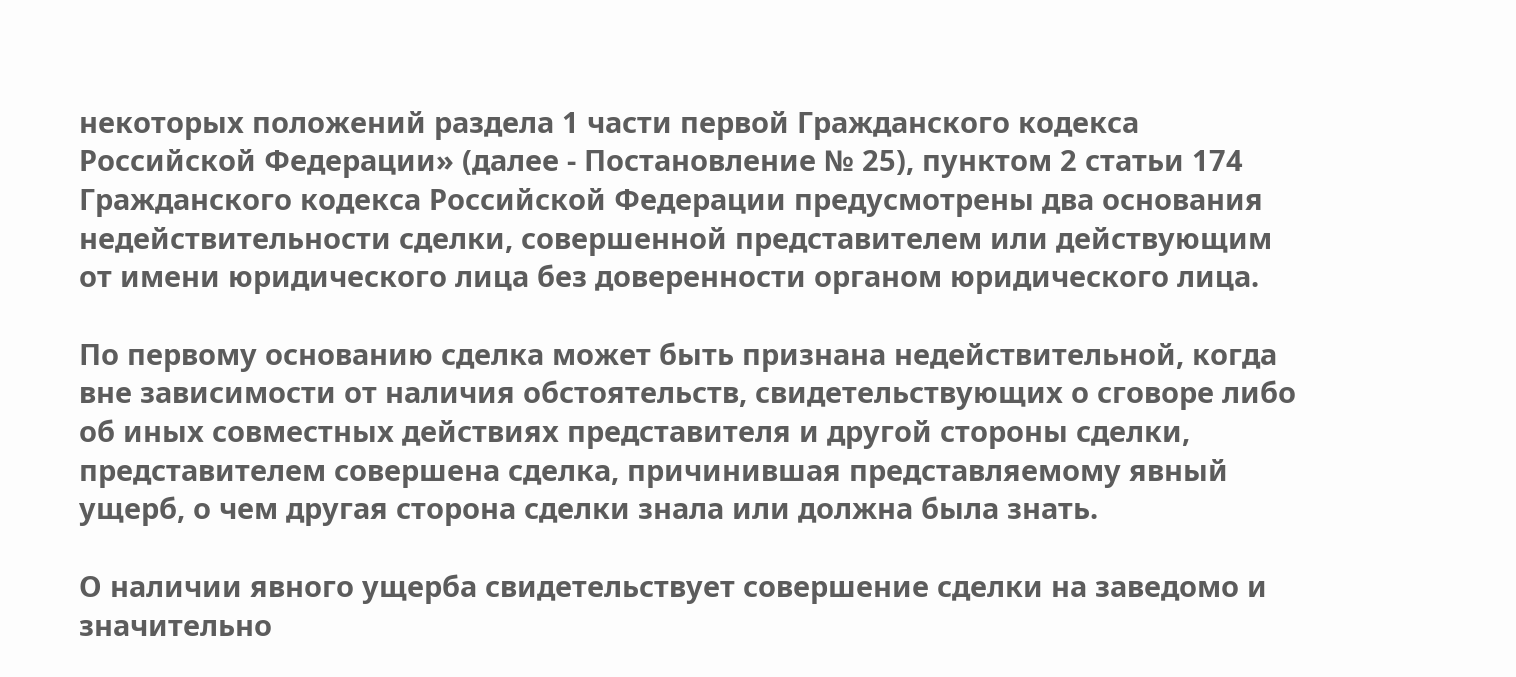некоторых положений раздела 1 части первой Гражданского кодекса Российской Федерации» (далее - Постановление № 25), пунктом 2 статьи 174 Гражданского кодекса Российской Федерации предусмотрены два основания недействительности сделки, совершенной представителем или действующим от имени юридического лица без доверенности органом юридического лица.

По первому основанию сделка может быть признана недействительной, когда вне зависимости от наличия обстоятельств, свидетельствующих о сговоре либо об иных совместных действиях представителя и другой стороны сделки, представителем совершена сделка, причинившая представляемому явный ущерб, о чем другая сторона сделки знала или должна была знать.

О наличии явного ущерба свидетельствует совершение сделки на заведомо и значительно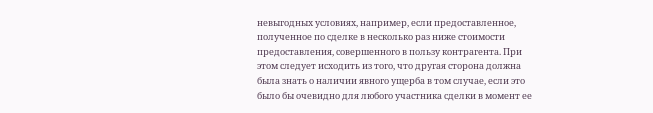невыгодных условиях, например, если предоставленное, полученное по сделке в несколько раз ниже стоимости предоставления, совершенного в пользу контрагента. При этом следует исходить из того, что другая сторона должна была знать о наличии явного ущерба в том случае, если это было бы очевидно для любого участника сделки в момент ее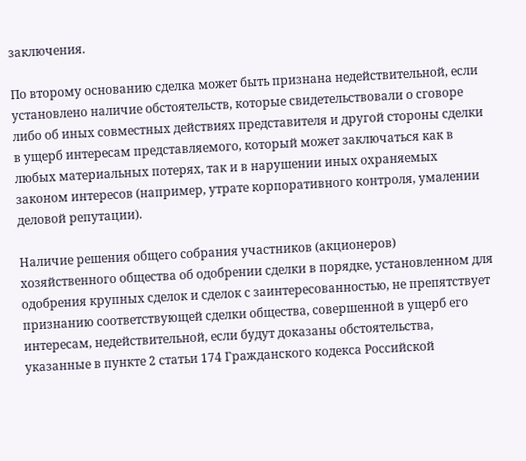заключения.

По второму основанию сделка может быть признана недействительной, если установлено наличие обстоятельств, которые свидетельствовали о сговоре либо об иных совместных действиях представителя и другой стороны сделки в ущерб интересам представляемого, который может заключаться как в любых материальных потерях, так и в нарушении иных охраняемых законом интересов (например, утрате корпоративного контроля, умалении деловой репутации).

Наличие решения общего собрания участников (акционеров) хозяйственного общества об одобрении сделки в порядке, установленном для одобрения крупных сделок и сделок с заинтересованностью, не препятствует признанию соответствующей сделки общества, совершенной в ущерб его интересам, недействительной, если будут доказаны обстоятельства, указанные в пункте 2 статьи 174 Гражданского кодекса Российской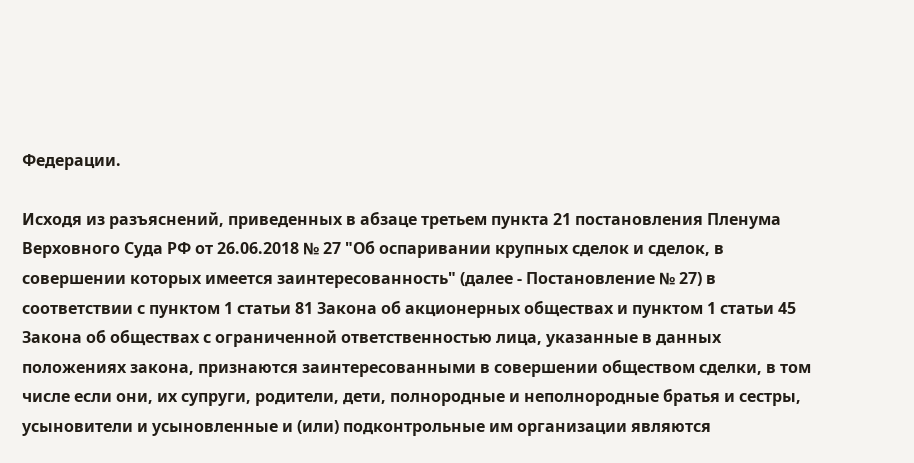Федерации.

Исходя из разъяснений, приведенных в абзаце третьем пункта 21 постановления Пленума Верховного Суда РФ от 26.06.2018 № 27 "Об оспаривании крупных сделок и сделок, в совершении которых имеется заинтересованность" (далее - Постановление № 27) в соответствии с пунктом 1 статьи 81 Закона об акционерных обществах и пунктом 1 статьи 45 Закона об обществах с ограниченной ответственностью лица, указанные в данных положениях закона, признаются заинтересованными в совершении обществом сделки, в том числе если они, их супруги, родители, дети, полнородные и неполнородные братья и сестры, усыновители и усыновленные и (или) подконтрольные им организации являются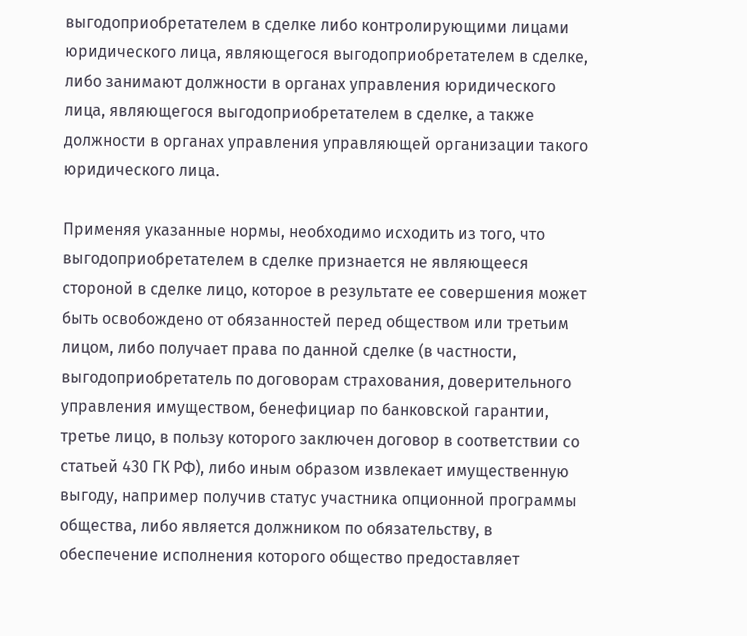выгодоприобретателем в сделке либо контролирующими лицами юридического лица, являющегося выгодоприобретателем в сделке, либо занимают должности в органах управления юридического лица, являющегося выгодоприобретателем в сделке, а также должности в органах управления управляющей организации такого юридического лица.

Применяя указанные нормы, необходимо исходить из того, что выгодоприобретателем в сделке признается не являющееся стороной в сделке лицо, которое в результате ее совершения может быть освобождено от обязанностей перед обществом или третьим лицом, либо получает права по данной сделке (в частности, выгодоприобретатель по договорам страхования, доверительного управления имуществом, бенефициар по банковской гарантии, третье лицо, в пользу которого заключен договор в соответствии со статьей 430 ГК РФ), либо иным образом извлекает имущественную выгоду, например получив статус участника опционной программы общества, либо является должником по обязательству, в обеспечение исполнения которого общество предоставляет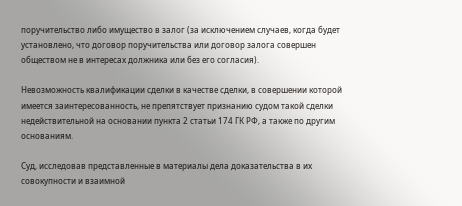поручительство либо имущество в залог (за исключением случаев, когда будет установлено, что договор поручительства или договор залога совершен обществом не в интересах должника или без его согласия).

Невозможность квалификации сделки в качестве сделки, в совершении которой имеется заинтересованность, не препятствует признанию судом такой сделки недействительной на основании пункта 2 статьи 174 ГК РФ, а также по другим основаниям.

Суд, исследовав представленные в материалы дела доказательства в их совокупности и взаимной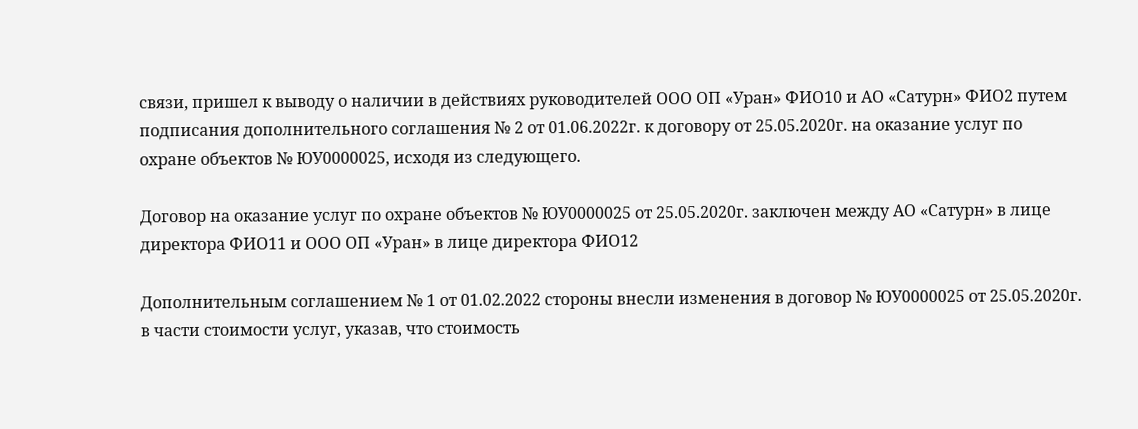связи, пришел к выводу о наличии в действиях руководителей ООО ОП «Уран» ФИО10 и АО «Сатурн» ФИО2 путем подписания дополнительного соглашения № 2 от 01.06.2022г. к договору от 25.05.2020г. на оказание услуг по охране объектов № ЮУ0000025, исходя из следующего.

Договор на оказание услуг по охране объектов № ЮУ0000025 от 25.05.2020г. заключен между АО «Сатурн» в лице директора ФИО11 и ООО ОП «Уран» в лице директора ФИО12

Дополнительным соглашением № 1 от 01.02.2022 стороны внесли изменения в договор № ЮУ0000025 от 25.05.2020г. в части стоимости услуг, указав, что стоимость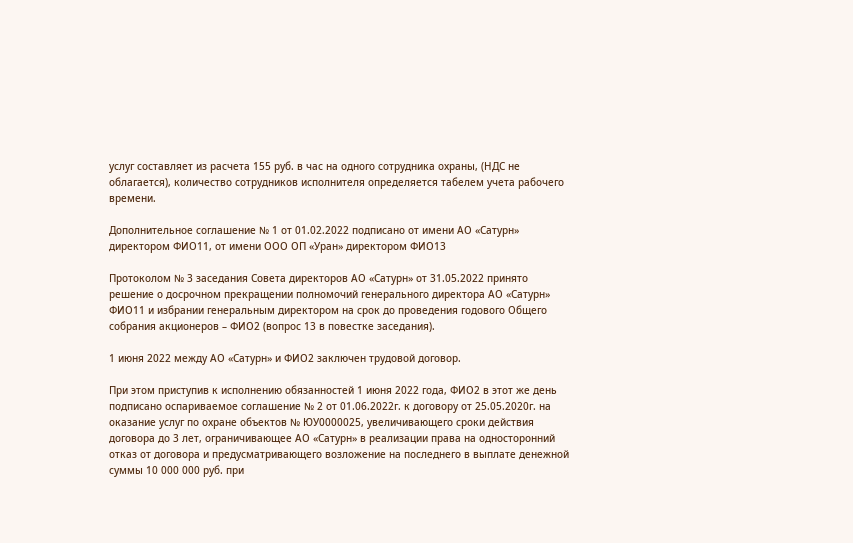услуг составляет из расчета 155 руб. в час на одного сотрудника охраны, (НДС не облагается), количество сотрудников исполнителя определяется табелем учета рабочего времени.

Дополнительное соглашение № 1 от 01.02.2022 подписано от имени АО «Сатурн» директором ФИО11, от имени ООО ОП «Уран» директором ФИО13

Протоколом № 3 заседания Совета директоров АО «Сатурн» от 31.05.2022 принято решение о досрочном прекращении полномочий генерального директора АО «Сатурн» ФИО11 и избрании генеральным директором на срок до проведения годового Общего собрания акционеров – ФИО2 (вопрос 13 в повестке заседания).

1 июня 2022 между АО «Сатурн» и ФИО2 заключен трудовой договор.

При этом приступив к исполнению обязанностей 1 июня 2022 года, ФИО2 в этот же день подписано оспариваемое соглашение № 2 от 01.06.2022г. к договору от 25.05.2020г. на оказание услуг по охране объектов № ЮУ0000025, увеличивающего сроки действия договора до 3 лет, ограничивающее АО «Сатурн» в реализации права на односторонний отказ от договора и предусматривающего возложение на последнего в выплате денежной суммы 10 000 000 руб. при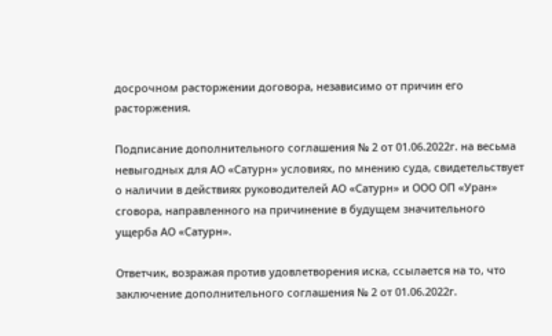досрочном расторжении договора, независимо от причин его расторжения.

Подписание дополнительного соглашения № 2 от 01.06.2022г. на весьма невыгодных для АО «Сатурн» условиях, по мнению суда, свидетельствует о наличии в действиях руководителей АО «Сатурн» и ООО ОП «Уран» сговора, направленного на причинение в будущем значительного ущерба АО «Сатурн».

Ответчик, возражая против удовлетворения иска, ссылается на то, что заключение дополнительного соглашения № 2 от 01.06.2022г.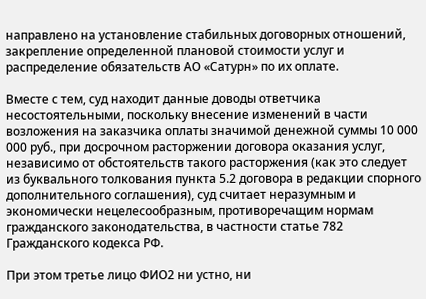направлено на установление стабильных договорных отношений, закрепление определенной плановой стоимости услуг и распределение обязательств АО «Сатурн» по их оплате.

Вместе с тем, суд находит данные доводы ответчика несостоятельными, поскольку внесение изменений в части возложения на заказчика оплаты значимой денежной суммы 10 000 000 руб., при досрочном расторжении договора оказания услуг, независимо от обстоятельств такого расторжения (как это следует из буквального толкования пункта 5.2 договора в редакции спорного дополнительного соглашения), суд считает неразумным и экономически нецелесообразным, противоречащим нормам гражданского законодательства, в частности статье 782 Гражданского кодекса РФ.

При этом третье лицо ФИО2 ни устно, ни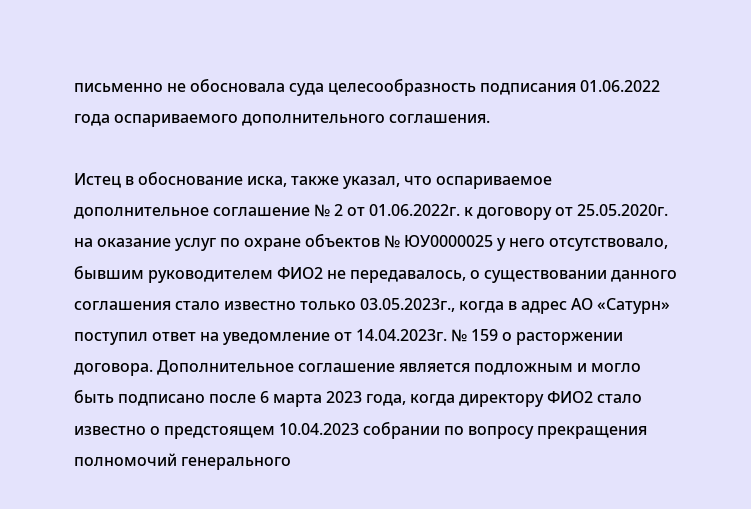письменно не обосновала суда целесообразность подписания 01.06.2022 года оспариваемого дополнительного соглашения.

Истец в обоснование иска, также указал, что оспариваемое дополнительное соглашение № 2 от 01.06.2022г. к договору от 25.05.2020г. на оказание услуг по охране объектов № ЮУ0000025 у него отсутствовало, бывшим руководителем ФИО2 не передавалось, о существовании данного соглашения стало известно только 03.05.2023г., когда в адрес АО «Сатурн» поступил ответ на уведомление от 14.04.2023г. № 159 о расторжении договора. Дополнительное соглашение является подложным и могло быть подписано после 6 марта 2023 года, когда директору ФИО2 стало известно о предстоящем 10.04.2023 собрании по вопросу прекращения полномочий генерального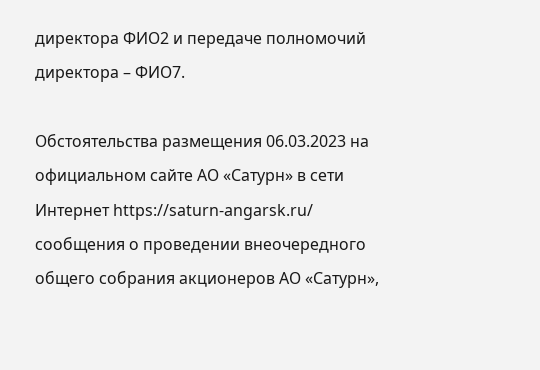директора ФИО2 и передаче полномочий директора – ФИО7.

Обстоятельства размещения 06.03.2023 на официальном сайте АО «Сатурн» в сети Интернет https://saturn-angarsk.ru/ сообщения о проведении внеочередного общего собрания акционеров АО «Сатурн»,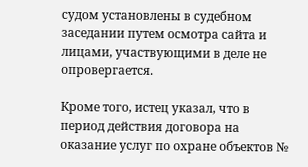судом установлены в судебном заседании путем осмотра сайта и лицами, участвующими в деле не опровергается.

Кроме того, истец указал, что в период действия договора на оказание услуг по охране объектов №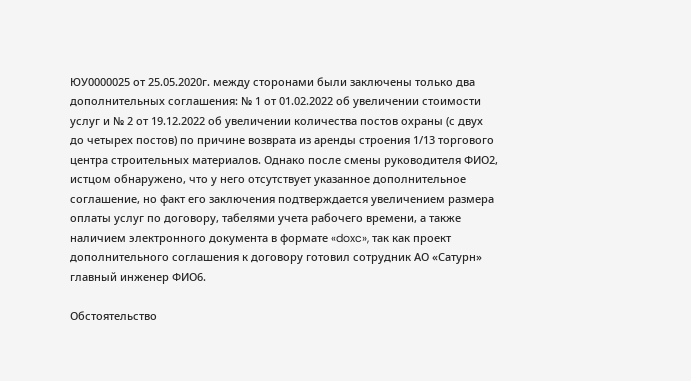ЮУ0000025 от 25.05.2020г. между сторонами были заключены только два дополнительных соглашения: № 1 от 01.02.2022 об увеличении стоимости услуг и № 2 от 19.12.2022 об увеличении количества постов охраны (с двух до четырех постов) по причине возврата из аренды строения 1/13 торгового центра строительных материалов. Однако после смены руководителя ФИО2, истцом обнаружено, что у него отсутствует указанное дополнительное соглашение, но факт его заключения подтверждается увеличением размера оплаты услуг по договору, табелями учета рабочего времени, а также наличием электронного документа в формате «doxc», так как проект дополнительного соглашения к договору готовил сотрудник АО «Сатурн» главный инженер ФИО6.

Обстоятельство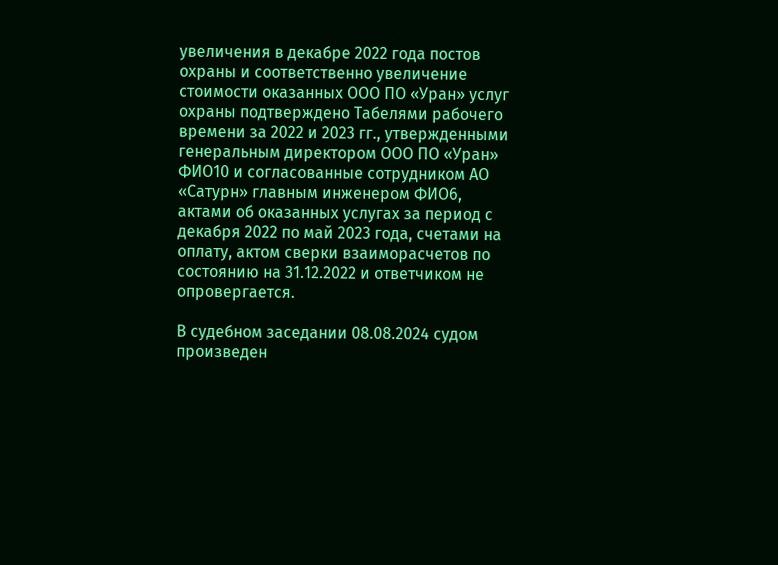увеличения в декабре 2022 года постов охраны и соответственно увеличение стоимости оказанных ООО ПО «Уран» услуг охраны подтверждено Табелями рабочего времени за 2022 и 2023 гг., утвержденными генеральным директором ООО ПО «Уран» ФИО10 и согласованные сотрудником АО «Сатурн» главным инженером ФИО6, актами об оказанных услугах за период с декабря 2022 по май 2023 года, счетами на оплату, актом сверки взаиморасчетов по состоянию на 31.12.2022 и ответчиком не опровергается.

В судебном заседании 08.08.2024 судом произведен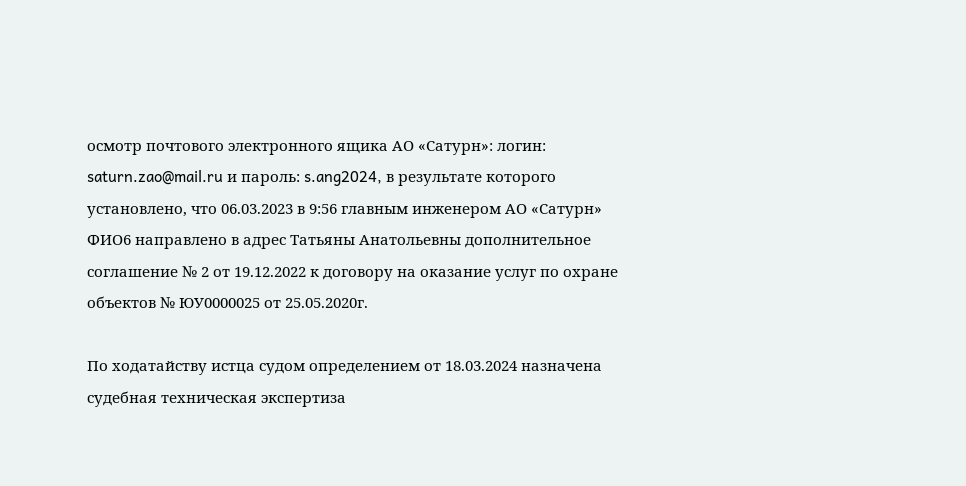осмотр почтового электронного ящика АО «Сатурн»: логин: saturn.zao@mail.ru и пароль: s.ang2024, в результате которого установлено, что 06.03.2023 в 9:56 главным инженером АО «Сатурн» ФИО6 направлено в адрес Татьяны Анатольевны дополнительное соглашение № 2 от 19.12.2022 к договору на оказание услуг по охране объектов № ЮУ0000025 от 25.05.2020г.

По ходатайству истца судом определением от 18.03.2024 назначена судебная техническая экспертиза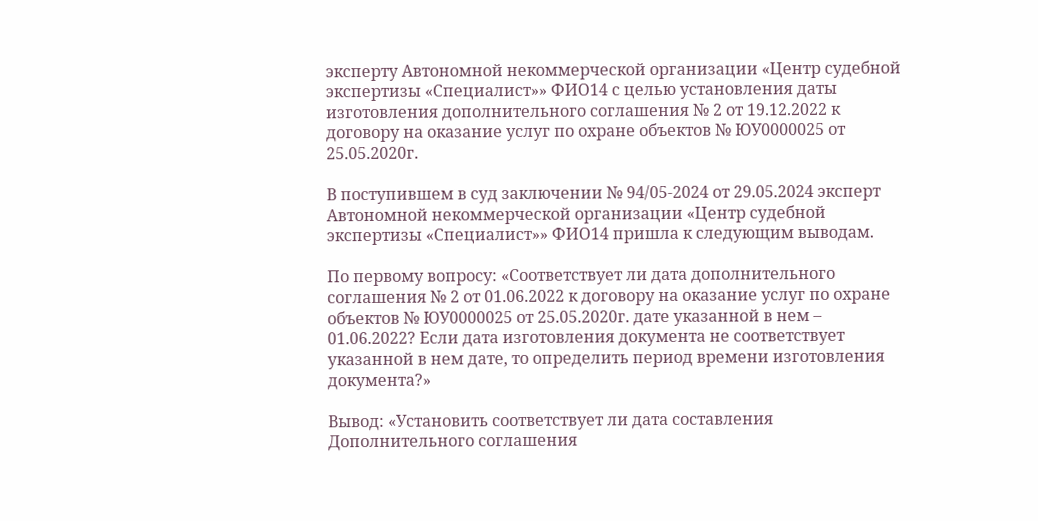эксперту Автономной некоммерческой организации «Центр судебной экспертизы «Специалист»» ФИО14 с целью установления даты изготовления дополнительного соглашения № 2 от 19.12.2022 к договору на оказание услуг по охране объектов № ЮУ0000025 от 25.05.2020г.

В поступившем в суд заключении № 94/05-2024 от 29.05.2024 эксперт Автономной некоммерческой организации «Центр судебной экспертизы «Специалист»» ФИО14 пришла к следующим выводам.

По первому вопросу: «Соответствует ли дата дополнительного соглашения № 2 от 01.06.2022 к договору на оказание услуг по охране объектов № ЮУ0000025 от 25.05.2020г. дате указанной в нем – 01.06.2022? Если дата изготовления документа не соответствует указанной в нем дате, то определить период времени изготовления документа?»

Вывод: «Установить соответствует ли дата составления Дополнительного соглашения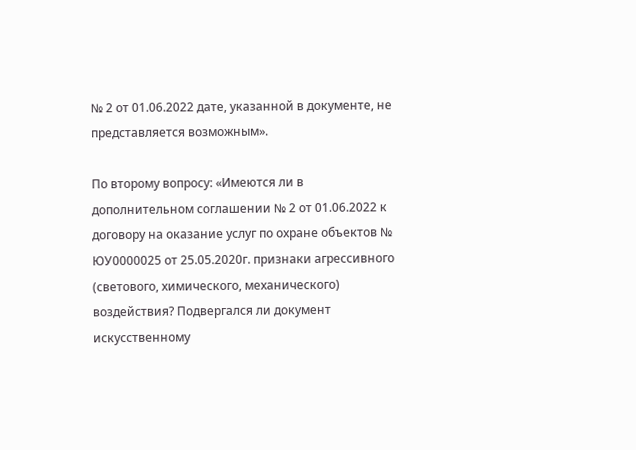№ 2 от 01.06.2022 дате, указанной в документе, не представляется возможным».

По второму вопросу: «Имеются ли в дополнительном соглашении № 2 от 01.06.2022 к договору на оказание услуг по охране объектов № ЮУ0000025 от 25.05.2020г. признаки агрессивного (светового, химического, механического) воздействия? Подвергался ли документ искусственному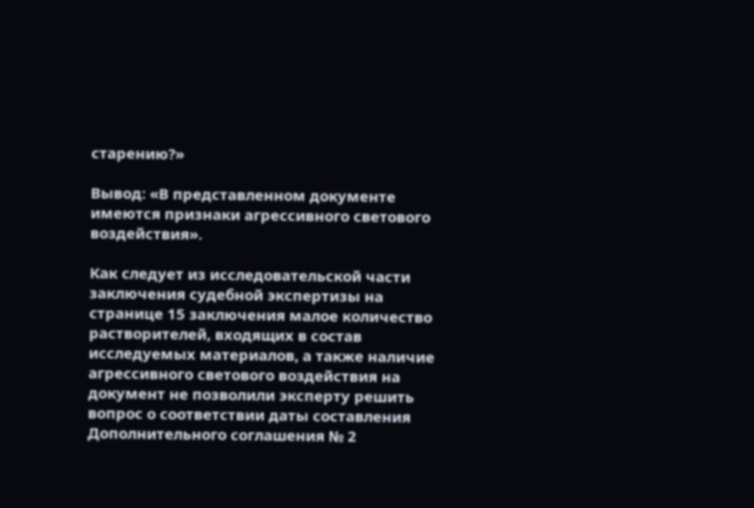старению?»

Вывод: «В представленном документе имеются признаки агрессивного светового воздействия».

Как следует из исследовательской части заключения судебной экспертизы на странице 15 заключения малое количество растворителей, входящих в состав исследуемых материалов, а также наличие агрессивного светового воздействия на документ не позволили эксперту решить вопрос о соответствии даты составления Дополнительного соглашения № 2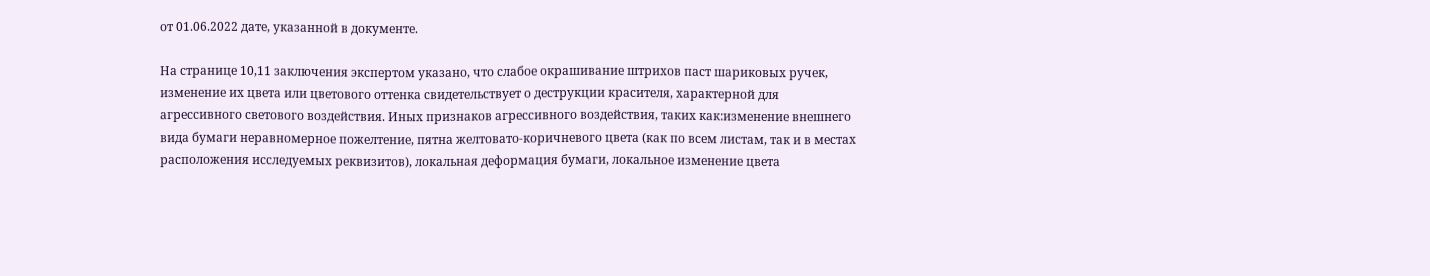от 01.06.2022 дате, указанной в документе.

На странице 10,11 заключения экспертом указано, что слабое окрашивание штрихов паст шариковых ручек, изменение их цвета или цветового оттенка свидетельствует о деструкции красителя, характерной для агрессивного светового воздействия. Иных признаков агрессивного воздействия, таких как:изменение внешнего вида бумаги неравномерное пожелтение, пятна желтовато-коричневого цвета (как по всем листам, так и в местах расположения исследуемых реквизитов), локальная деформация бумаги, локальное изменение цвета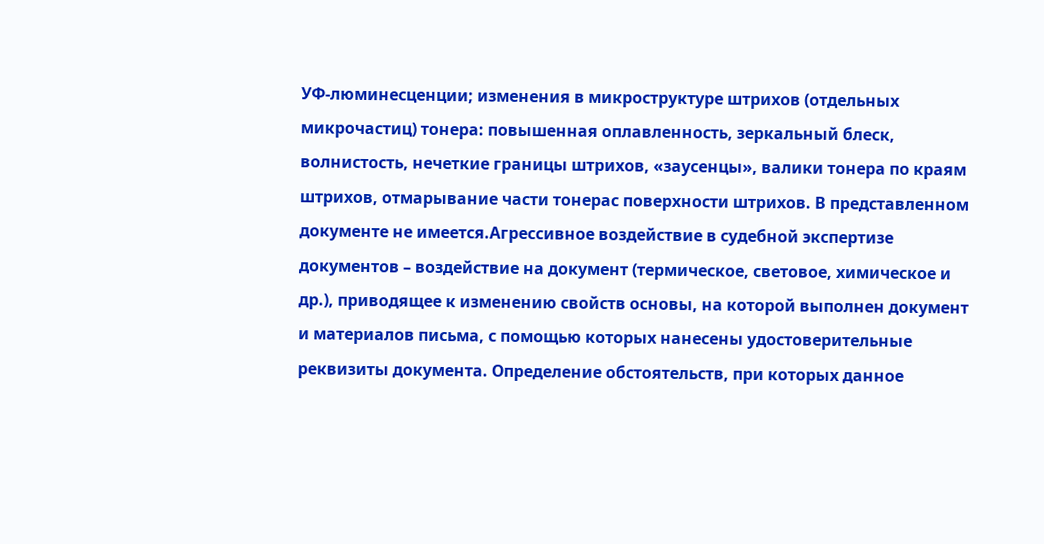УФ-люминесценции; изменения в микроструктуре штрихов (отдельных микрочастиц) тонера: повышенная оплавленность, зеркальный блеск, волнистость, нечеткие границы штрихов, «заусенцы», валики тонера по краям штрихов, отмарывание части тонерас поверхности штрихов. В представленном документе не имеется.Агрессивное воздействие в судебной экспертизе документов – воздействие на документ (термическое, световое, химическое и др.), приводящее к изменению свойств основы, на которой выполнен документ и материалов письма, с помощью которых нанесены удостоверительные реквизиты документа. Определение обстоятельств, при которых данное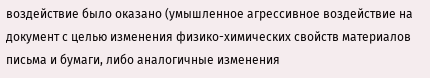воздействие было оказано (умышленное агрессивное воздействие на документ с целью изменения физико-химических свойств материалов письма и бумаги, либо аналогичные изменения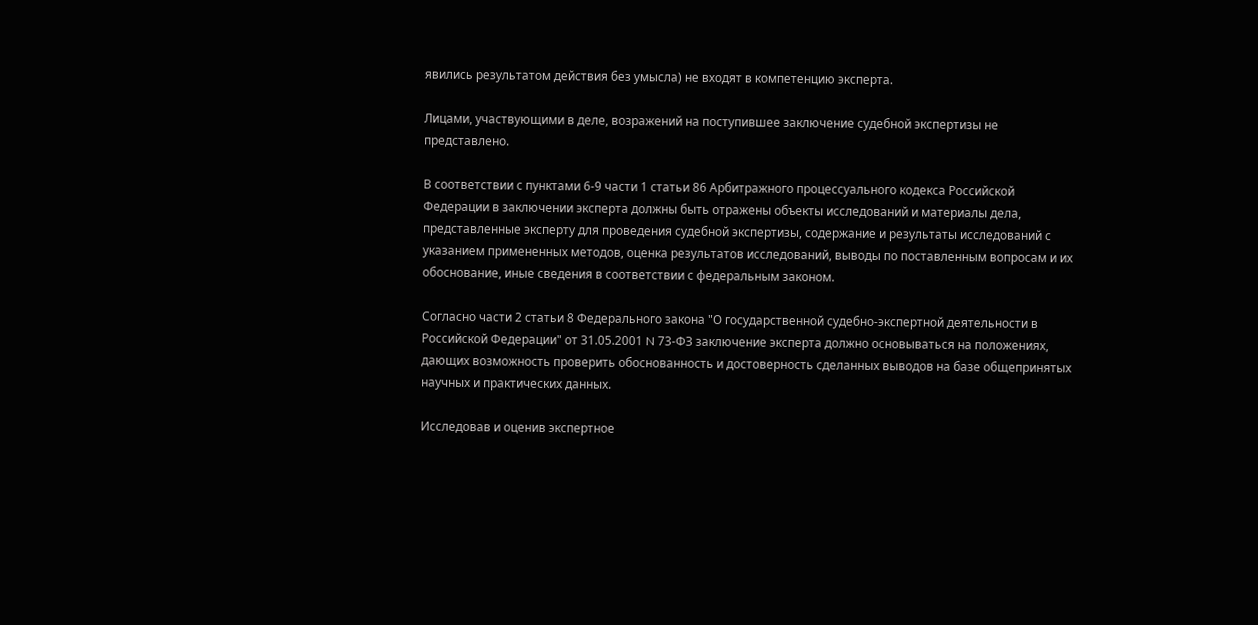явились результатом действия без умысла) не входят в компетенцию эксперта.

Лицами, участвующими в деле, возражений на поступившее заключение судебной экспертизы не представлено.

В соответствии с пунктами 6-9 части 1 статьи 86 Арбитражного процессуального кодекса Российской Федерации в заключении эксперта должны быть отражены объекты исследований и материалы дела, представленные эксперту для проведения судебной экспертизы, содержание и результаты исследований с указанием примененных методов, оценка результатов исследований, выводы по поставленным вопросам и их обоснование, иные сведения в соответствии с федеральным законом.

Согласно части 2 статьи 8 Федерального закона "О государственной судебно-экспертной деятельности в Российской Федерации" от 31.05.2001 N 73-ФЗ заключение эксперта должно основываться на положениях, дающих возможность проверить обоснованность и достоверность сделанных выводов на базе общепринятых научных и практических данных.

Исследовав и оценив экспертное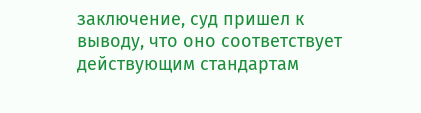заключение, суд пришел к выводу, что оно соответствует действующим стандартам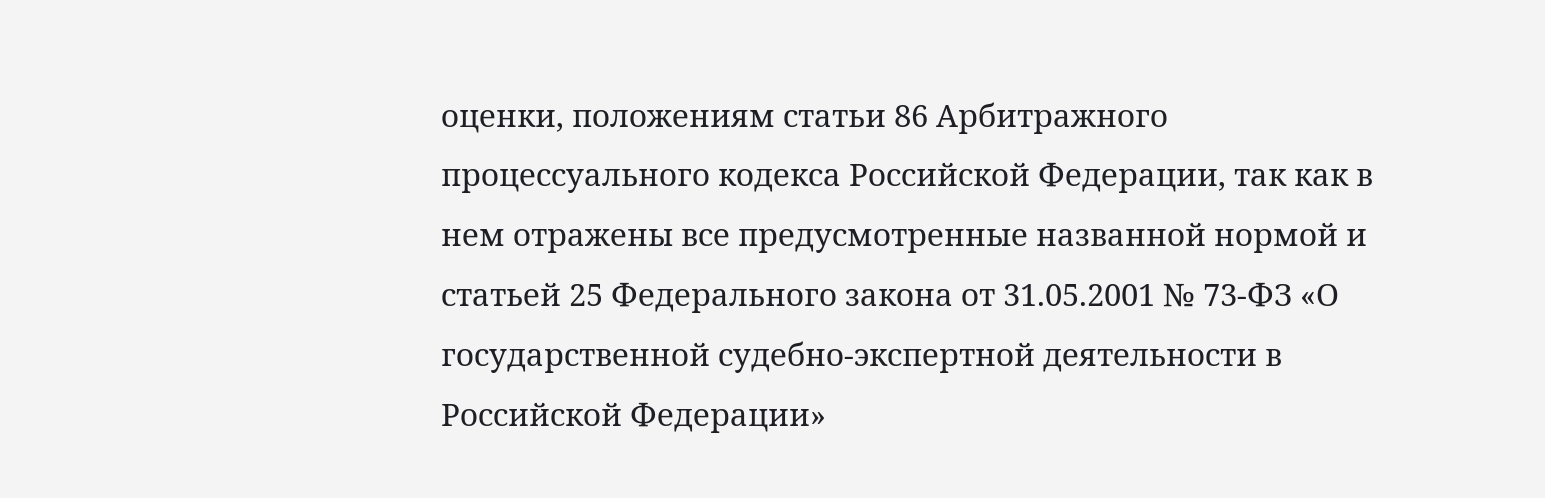оценки, положениям статьи 86 Арбитражного процессуального кодекса Российской Федерации, так как в нем отражены все предусмотренные названной нормой и статьей 25 Федерального закона от 31.05.2001 № 73-ФЗ «О государственной судебно-экспертной деятельности в Российской Федерации»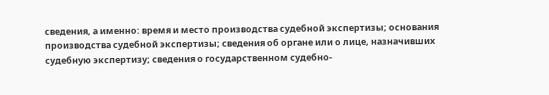сведения, а именно: время и место производства судебной экспертизы; основания производства судебной экспертизы; сведения об органе или о лице, назначивших судебную экспертизу; сведения о государственном судебно-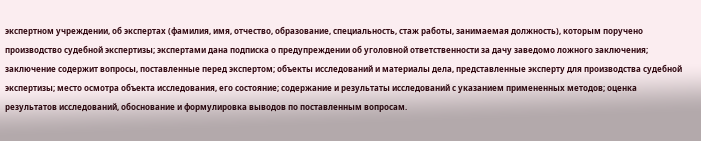экспертном учреждении, об экспертах (фамилия, имя, отчество, образование, специальность, стаж работы, занимаемая должность), которым поручено производство судебной экспертизы; экспертами дана подписка о предупреждении об уголовной ответственности за дачу заведомо ложного заключения; заключение содержит вопросы, поставленные перед экспертом; объекты исследований и материалы дела, представленные эксперту для производства судебной экспертизы; место осмотра объекта исследования, его состояние; содержание и результаты исследований с указанием примененных методов; оценка результатов исследований, обоснование и формулировка выводов по поставленным вопросам.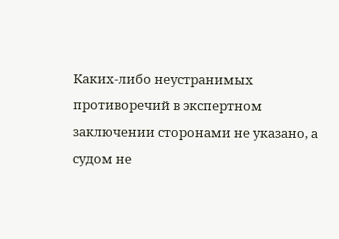Каких-либо неустранимых противоречий в экспертном заключении сторонами не указано, а судом не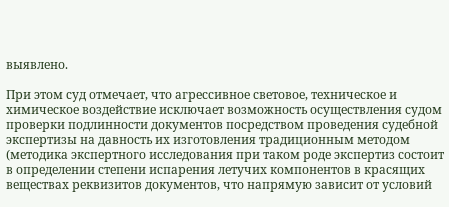выявлено.

При этом суд отмечает, что агрессивное световое, техническое и химическое воздействие исключает возможность осуществления судом проверки подлинности документов посредством проведения судебной экспертизы на давность их изготовления традиционным методом (методика экспертного исследования при таком роде экспертиз состоит в определении степени испарения летучих компонентов в красящих веществах реквизитов документов, что напрямую зависит от условий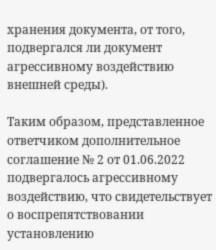хранения документа, от того, подвергался ли документ агрессивному воздействию внешней среды).

Таким образом, представленное ответчиком дополнительное соглашение № 2 от 01.06.2022 подвергалось агрессивному воздействию, что свидетельствует о воспрепятствовании установлению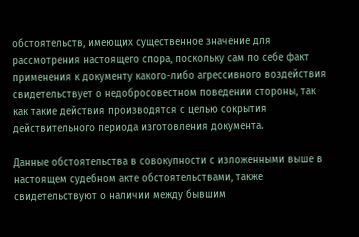обстоятельств, имеющих существенное значение для рассмотрения настоящего спора, поскольку сам по себе факт применения к документу какого-либо агрессивного воздействия свидетельствует о недобросовестном поведении стороны, так как такие действия производятся с целью сокрытия действительного периода изготовления документа.

Данные обстоятельства в совокупности с изложенными выше в настоящем судебном акте обстоятельствами, также свидетельствуют о наличии между бывшим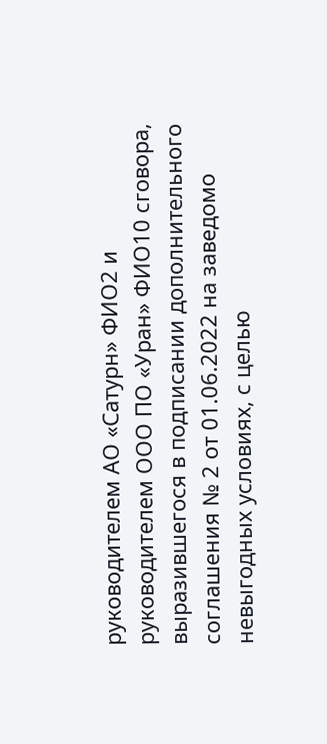руководителем АО «Сатурн» ФИО2 и руководителем ООО ПО «Уран» ФИО10 сговора, выразившегося в подписании дополнительного соглашения № 2 от 01.06.2022 на заведомо невыгодных условиях, с целью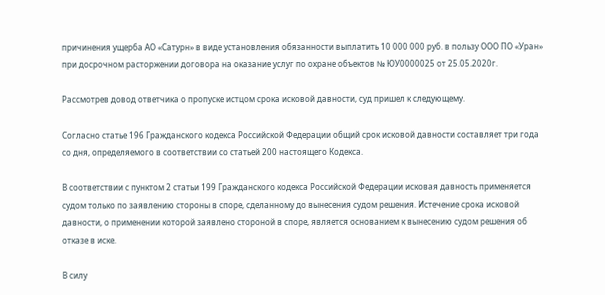причинения ущерба АО «Сатурн» в виде установления обязанности выплатить 10 000 000 руб. в пользу ООО ПО «Уран» при досрочном расторжении договора на оказание услуг по охране объектов № ЮУ0000025 от 25.05.2020г.

Рассмотрев довод ответчика о пропуске истцом срока исковой давности, суд пришел к следующему.

Согласно статье 196 Гражданского кодекса Российской Федерации общий срок исковой давности составляет три года со дня, определяемого в соответствии со статьей 200 настоящего Кодекса.

В соответствии с пунктом 2 статьи 199 Гражданского кодекса Российской Федерации исковая давность применяется судом только по заявлению стороны в споре, сделанному до вынесения судом решения. Истечение срока исковой давности, о применении которой заявлено стороной в споре, является основанием к вынесению судом решения об отказе в иске.

В силу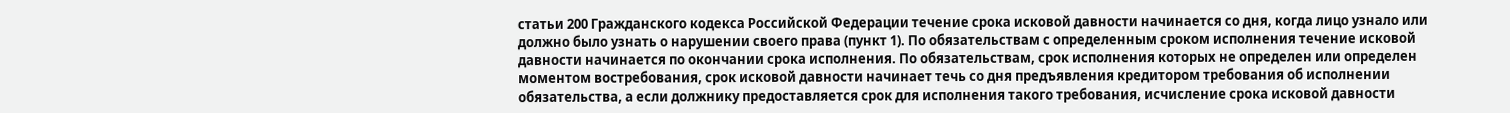статьи 200 Гражданского кодекса Российской Федерации течение срока исковой давности начинается со дня, когда лицо узнало или должно было узнать о нарушении своего права (пункт 1). По обязательствам с определенным сроком исполнения течение исковой давности начинается по окончании срока исполнения. По обязательствам, срок исполнения которых не определен или определен моментом востребования, срок исковой давности начинает течь со дня предъявления кредитором требования об исполнении обязательства, а если должнику предоставляется срок для исполнения такого требования, исчисление срока исковой давности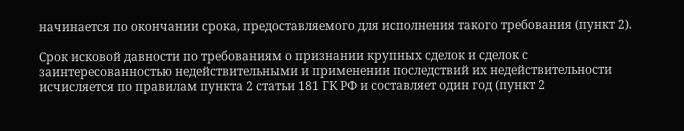начинается по окончании срока, предоставляемого для исполнения такого требования (пункт 2).

Срок исковой давности по требованиям о признании крупных сделок и сделок с заинтересованностью недействительными и применении последствий их недействительности исчисляется по правилам пункта 2 статьи 181 ГК РФ и составляет один год (пункт 2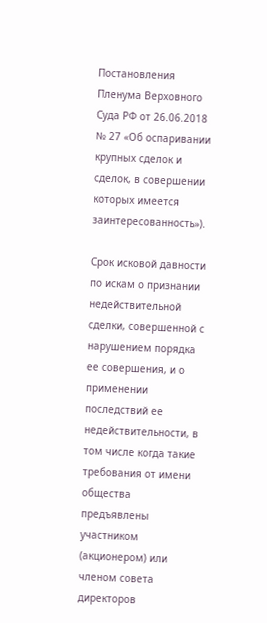Постановления Пленума Верховного Суда РФ от 26.06.2018 № 27 «Об оспаривании крупных сделок и сделок, в совершении которых имеется заинтересованность»).

Срок исковой давности по искам о признании недействительной сделки, совершенной с нарушением порядка ее совершения, и о применении последствий ее недействительности, в том числе когда такие требования от имени общества предъявлены участником (акционером) или членом совета директоров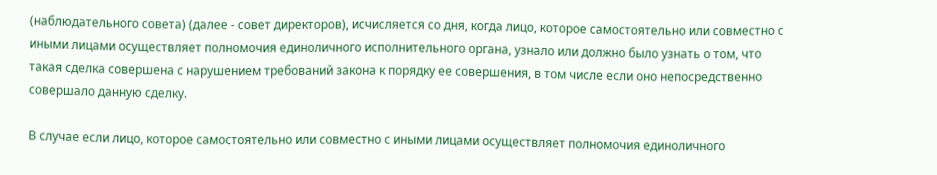(наблюдательного совета) (далее - совет директоров), исчисляется со дня, когда лицо, которое самостоятельно или совместно с иными лицами осуществляет полномочия единоличного исполнительного органа, узнало или должно было узнать о том, что такая сделка совершена с нарушением требований закона к порядку ее совершения, в том числе если оно непосредственно совершало данную сделку.

В случае если лицо, которое самостоятельно или совместно с иными лицами осуществляет полномочия единоличного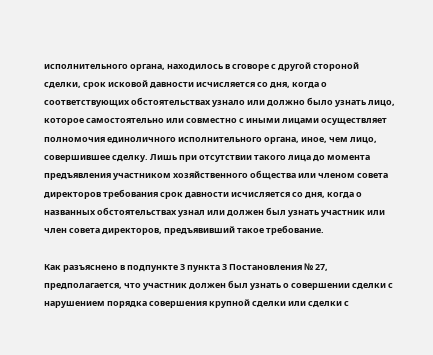исполнительного органа, находилось в сговоре с другой стороной сделки, срок исковой давности исчисляется со дня, когда о соответствующих обстоятельствах узнало или должно было узнать лицо, которое самостоятельно или совместно с иными лицами осуществляет полномочия единоличного исполнительного органа, иное, чем лицо, совершившее сделку. Лишь при отсутствии такого лица до момента предъявления участником хозяйственного общества или членом совета директоров требования срок давности исчисляется со дня, когда о названных обстоятельствах узнал или должен был узнать участник или член совета директоров, предъявивший такое требование.

Как разъяснено в подпункте 3 пункта 3 Постановления № 27, предполагается, что участник должен был узнать о совершении сделки с нарушением порядка совершения крупной сделки или сделки с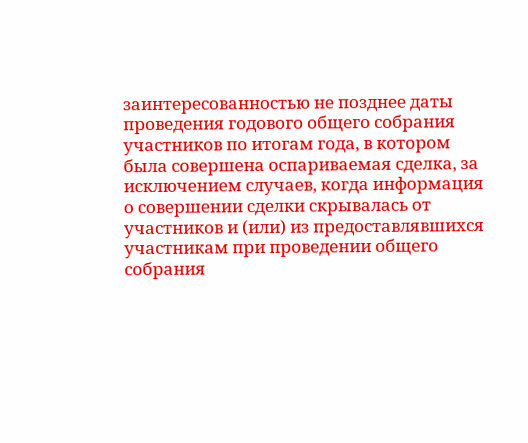заинтересованностью не позднее даты проведения годового общего собрания участников по итогам года, в котором была совершена оспариваемая сделка, за исключением случаев, когда информация о совершении сделки скрывалась от участников и (или) из предоставлявшихся участникам при проведении общего собрания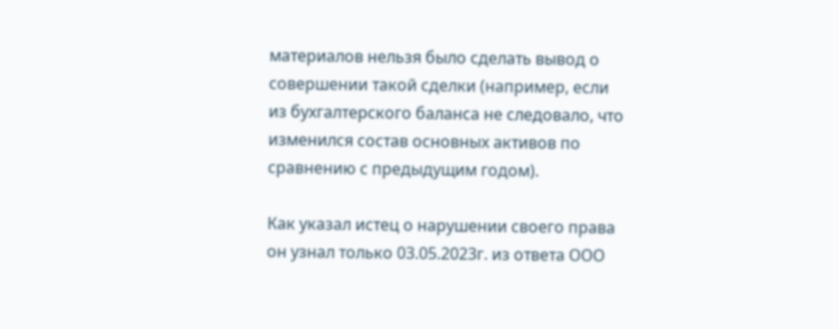материалов нельзя было сделать вывод о совершении такой сделки (например, если из бухгалтерского баланса не следовало, что изменился состав основных активов по сравнению с предыдущим годом).

Как указал истец о нарушении своего права он узнал только 03.05.2023г. из ответа ООО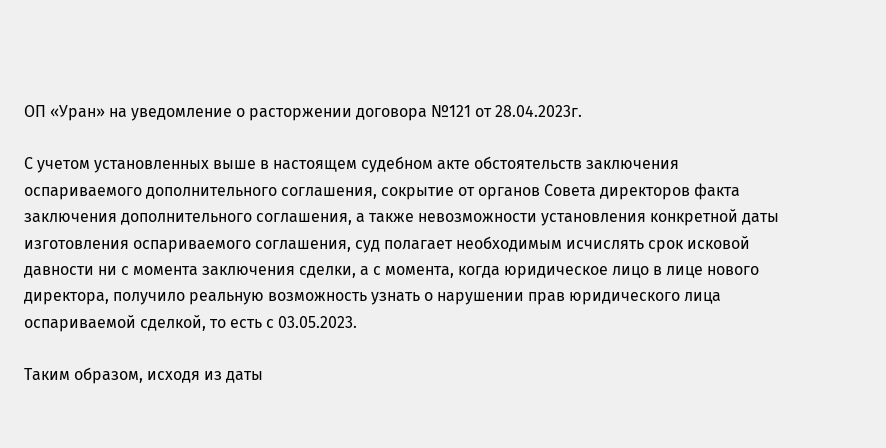ОП «Уран» на уведомление о расторжении договора №121 от 28.04.2023г.

С учетом установленных выше в настоящем судебном акте обстоятельств заключения оспариваемого дополнительного соглашения, сокрытие от органов Совета директоров факта заключения дополнительного соглашения, а также невозможности установления конкретной даты изготовления оспариваемого соглашения, суд полагает необходимым исчислять срок исковой давности ни с момента заключения сделки, а с момента, когда юридическое лицо в лице нового директора, получило реальную возможность узнать о нарушении прав юридического лица оспариваемой сделкой, то есть с 03.05.2023.

Таким образом, исходя из даты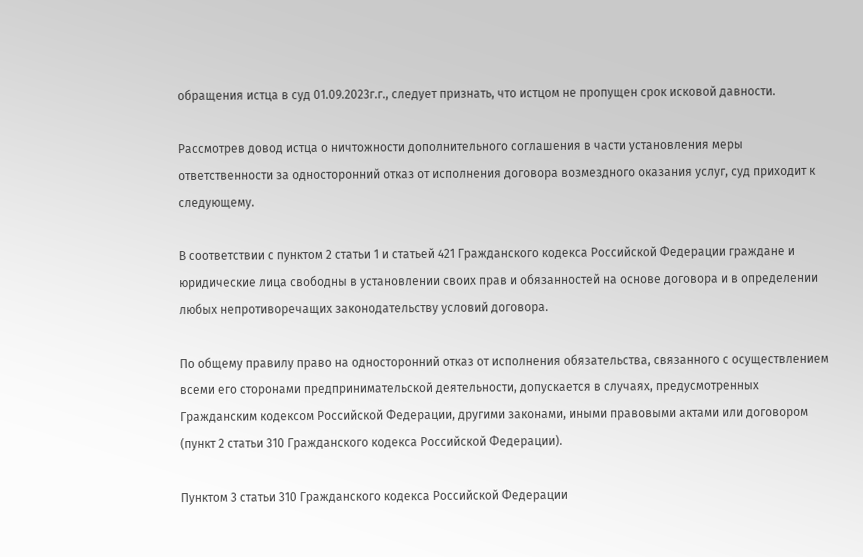обращения истца в суд 01.09.2023г.г., следует признать, что истцом не пропущен срок исковой давности.

Рассмотрев довод истца о ничтожности дополнительного соглашения в части установления меры ответственности за односторонний отказ от исполнения договора возмездного оказания услуг, суд приходит к следующему.

В соответствии с пунктом 2 статьи 1 и статьей 421 Гражданского кодекса Российской Федерации граждане и юридические лица свободны в установлении своих прав и обязанностей на основе договора и в определении любых непротиворечащих законодательству условий договора.

По общему правилу право на односторонний отказ от исполнения обязательства, связанного с осуществлением всеми его сторонами предпринимательской деятельности, допускается в случаях, предусмотренных Гражданским кодексом Российской Федерации, другими законами, иными правовыми актами или договором (пункт 2 статьи 310 Гражданского кодекса Российской Федерации).

Пунктом 3 статьи 310 Гражданского кодекса Российской Федерации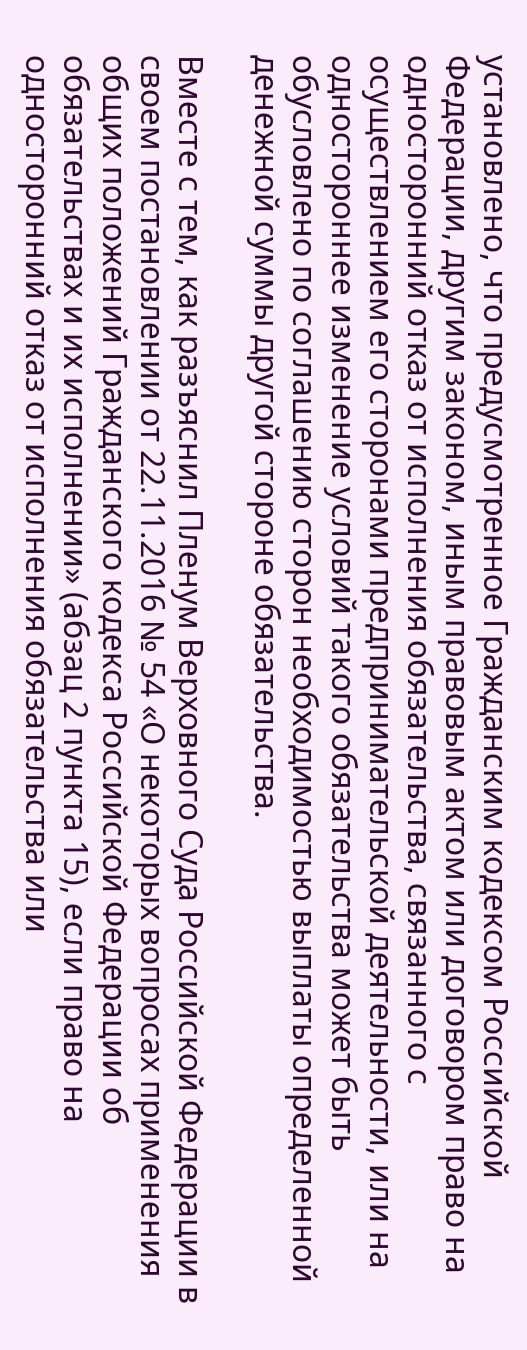установлено, что предусмотренное Гражданским кодексом Российской Федерации, другим законом, иным правовым актом или договором право на односторонний отказ от исполнения обязательства, связанного с осуществлением его сторонами предпринимательской деятельности, или на одностороннее изменение условий такого обязательства может быть обусловлено по соглашению сторон необходимостью выплаты определенной денежной суммы другой стороне обязательства.

Вместе с тем, как разъяснил Пленум Верховного Суда Российской Федерации в своем постановлении от 22.11.2016 № 54 «О некоторых вопросах применения общих положений Гражданского кодекса Российской Федерации об обязательствах и их исполнении» (абзац 2 пункта 15), если право на односторонний отказ от исполнения обязательства или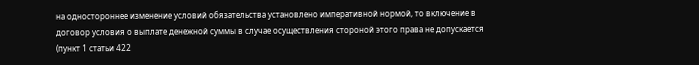на одностороннее изменение условий обязательства установлено императивной нормой, то включение в договор условия о выплате денежной суммы в случае осуществления стороной этого права не допускается (пункт 1 статьи 422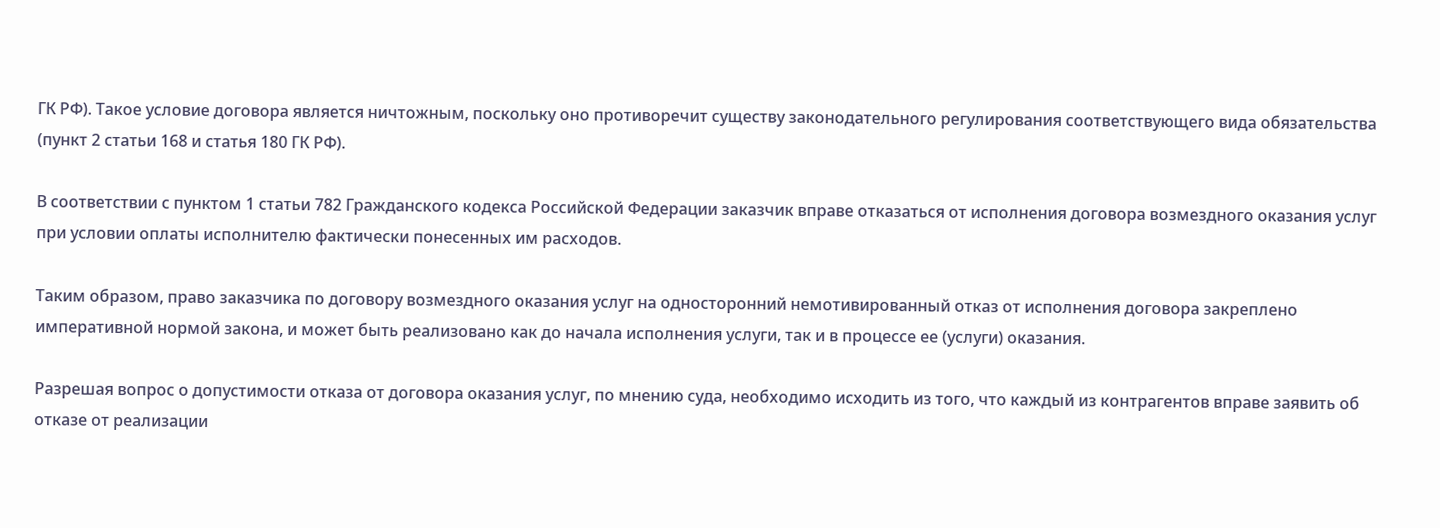ГК РФ). Такое условие договора является ничтожным, поскольку оно противоречит существу законодательного регулирования соответствующего вида обязательства (пункт 2 статьи 168 и статья 180 ГК РФ).

В соответствии с пунктом 1 статьи 782 Гражданского кодекса Российской Федерации заказчик вправе отказаться от исполнения договора возмездного оказания услуг при условии оплаты исполнителю фактически понесенных им расходов.

Таким образом, право заказчика по договору возмездного оказания услуг на односторонний немотивированный отказ от исполнения договора закреплено императивной нормой закона, и может быть реализовано как до начала исполнения услуги, так и в процессе ее (услуги) оказания.

Разрешая вопрос о допустимости отказа от договора оказания услуг, по мнению суда, необходимо исходить из того, что каждый из контрагентов вправе заявить об отказе от реализации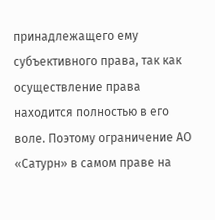принадлежащего ему субъективного права, так как осуществление права находится полностью в его воле. Поэтому ограничение АО «Сатурн» в самом праве на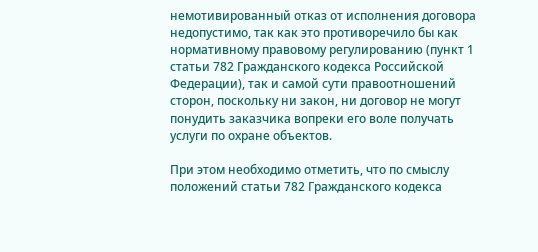немотивированный отказ от исполнения договора недопустимо, так как это противоречило бы как нормативному правовому регулированию (пункт 1 статьи 782 Гражданского кодекса Российской Федерации), так и самой сути правоотношений сторон, поскольку ни закон, ни договор не могут понудить заказчика вопреки его воле получать услуги по охране объектов.

При этом необходимо отметить, что по смыслу положений статьи 782 Гражданского кодекса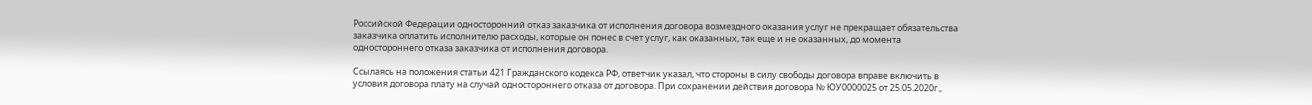Российской Федерации односторонний отказ заказчика от исполнения договора возмездного оказания услуг не прекращает обязательства заказчика оплатить исполнителю расходы, которые он понес в счет услуг, как оказанных, так еще и не оказанных, до момента одностороннего отказа заказчика от исполнения договора.

Ссылаясь на положения статьи 421 Гражданского кодекса РФ, ответчик указал, что стороны в силу свободы договора вправе включить в условия договора плату на случай одностороннего отказа от договора. При сохранении действия договора № ЮУ0000025 от 25.05.2020г.,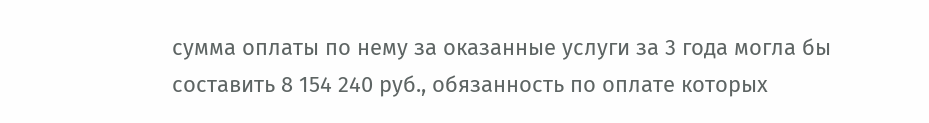сумма оплаты по нему за оказанные услуги за 3 года могла бы составить 8 154 240 руб., обязанность по оплате которых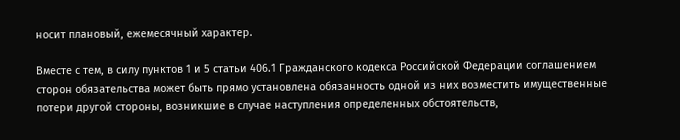носит плановый, ежемесячный характер.

Вместе с тем, в силу пунктов 1 и 5 статьи 406.1 Гражданского кодекса Российской Федерации соглашением сторон обязательства может быть прямо установлена обязанность одной из них возместить имущественные потери другой стороны, возникшие в случае наступления определенных обстоятельств,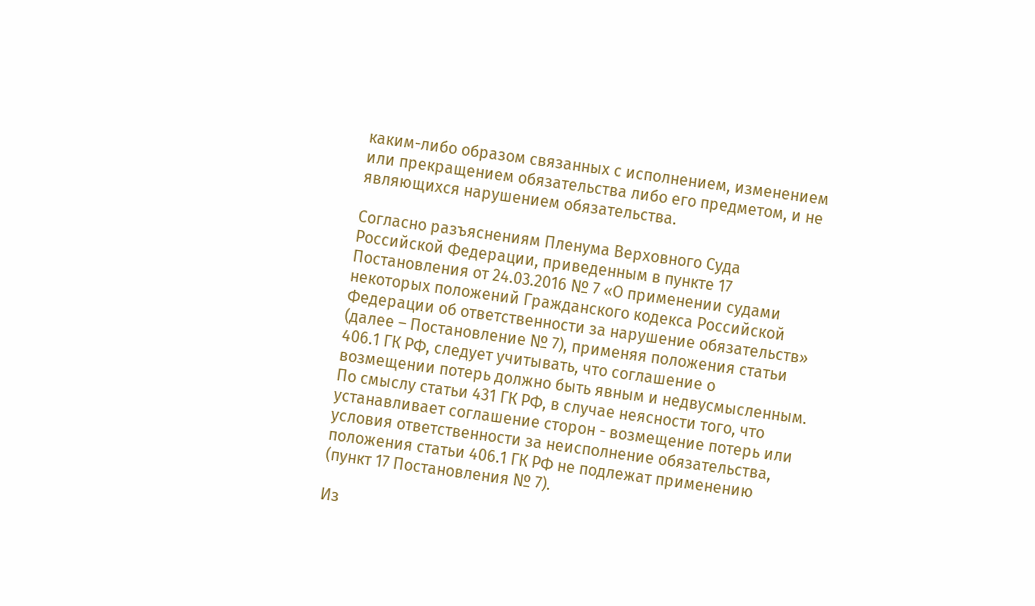каким-либо образом связанных с исполнением, изменением или прекращением обязательства либо его предметом, и не являющихся нарушением обязательства.

Согласно разъяснениям Пленума Верховного Суда Российской Федерации, приведенным в пункте 17 Постановления от 24.03.2016 № 7 «О применении судами некоторых положений Гражданского кодекса Российской Федерации об ответственности за нарушение обязательств» (далее – Постановление № 7), применяя положения статьи 406.1 ГК РФ, следует учитывать, что соглашение о возмещении потерь должно быть явным и недвусмысленным. По смыслу статьи 431 ГК РФ, в случае неясности того, что устанавливает соглашение сторон - возмещение потерь или условия ответственности за неисполнение обязательства, положения статьи 406.1 ГК РФ не подлежат применению (пункт 17 Постановления № 7).

Из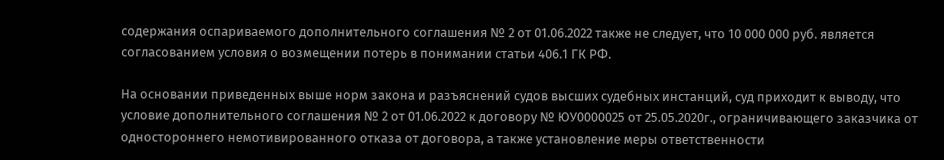содержания оспариваемого дополнительного соглашения № 2 от 01.06.2022 также не следует, что 10 000 000 руб. является согласованием условия о возмещении потерь в понимании статьи 406.1 ГК РФ.

На основании приведенных выше норм закона и разъяснений судов высших судебных инстанций, суд приходит к выводу, что условие дополнительного соглашения № 2 от 01.06.2022 к договору № ЮУ0000025 от 25.05.2020г., ограничивающего заказчика от одностороннего немотивированного отказа от договора, а также установление меры ответственности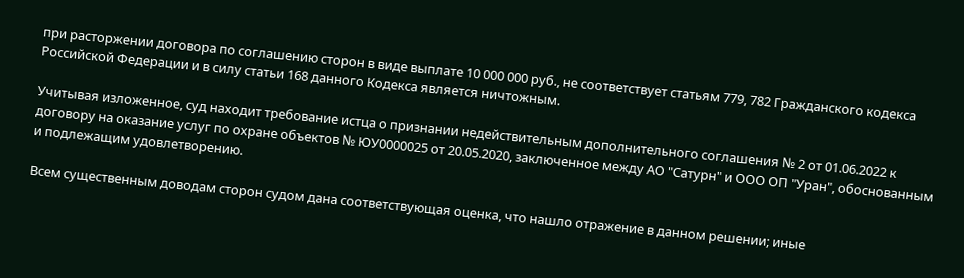при расторжении договора по соглашению сторон в виде выплате 10 000 000 руб., не соответствует статьям 779, 782 Гражданского кодекса Российской Федерации и в силу статьи 168 данного Кодекса является ничтожным.

Учитывая изложенное, суд находит требование истца о признании недействительным дополнительного соглашения № 2 от 01.06.2022 к договору на оказание услуг по охране объектов № ЮУ0000025 от 20.05.2020, заключенное между АО "Сатурн" и ООО ОП "Уран", обоснованным и подлежащим удовлетворению.

Всем существенным доводам сторон судом дана соответствующая оценка, что нашло отражение в данном решении; иные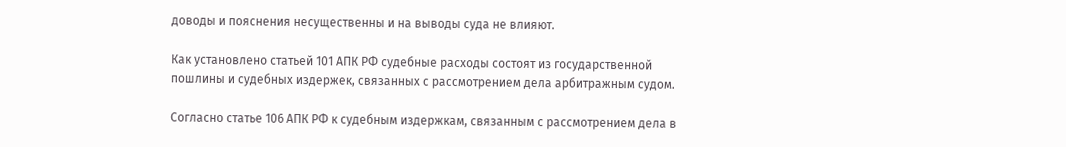доводы и пояснения несущественны и на выводы суда не влияют.

Как установлено статьей 101 АПК РФ судебные расходы состоят из государственной пошлины и судебных издержек, связанных с рассмотрением дела арбитражным судом.

Согласно статье 106 АПК РФ к судебным издержкам, связанным с рассмотрением дела в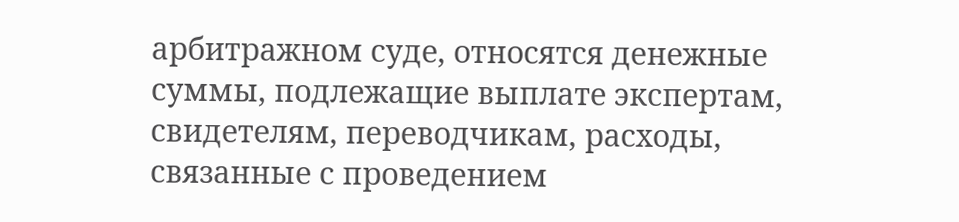арбитражном суде, относятся денежные суммы, подлежащие выплате экспертам, свидетелям, переводчикам, расходы, связанные с проведением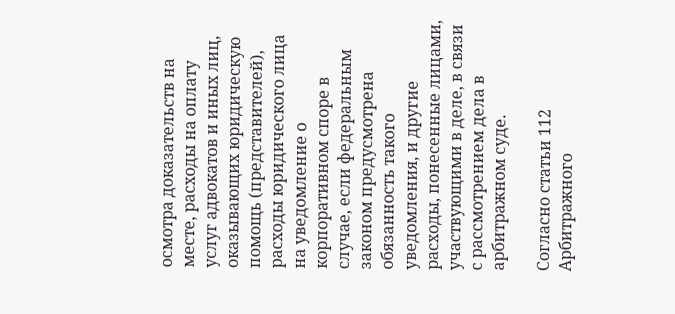осмотра доказательств на месте, расходы на оплату услуг адвокатов и иных лиц, оказывающих юридическую помощь (представителей), расходы юридического лица на уведомление о корпоративном споре в случае, если федеральным законом предусмотрена обязанность такого уведомления, и другие расходы, понесенные лицами, участвующими в деле, в связи с рассмотрением дела в арбитражном суде.

Согласно статьи 112 Арбитражного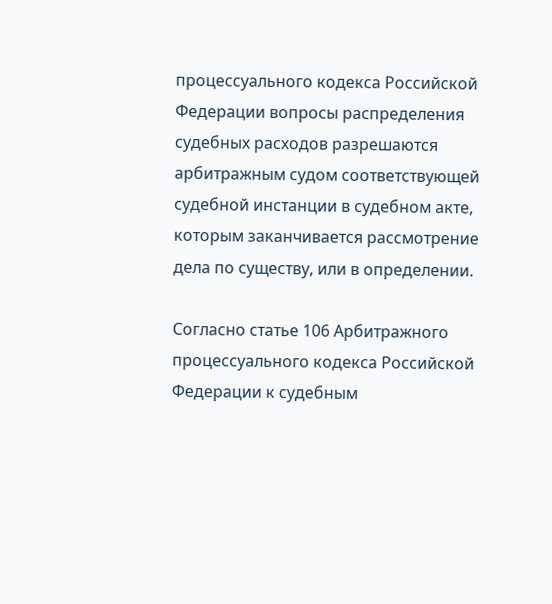процессуального кодекса Российской Федерации вопросы распределения судебных расходов разрешаются арбитражным судом соответствующей судебной инстанции в судебном акте, которым заканчивается рассмотрение дела по существу, или в определении.

Согласно статье 106 Арбитражного процессуального кодекса Российской Федерации к судебным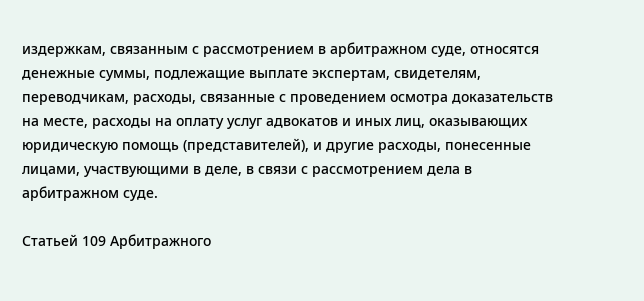издержкам, связанным с рассмотрением в арбитражном суде, относятся денежные суммы, подлежащие выплате экспертам, свидетелям, переводчикам, расходы, связанные с проведением осмотра доказательств на месте, расходы на оплату услуг адвокатов и иных лиц, оказывающих юридическую помощь (представителей), и другие расходы, понесенные лицами, участвующими в деле, в связи с рассмотрением дела в арбитражном суде.

Статьей 109 Арбитражного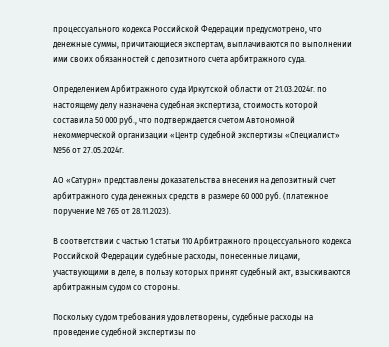процессуального кодекса Российской Федерации предусмотрено, что денежные суммы, причитающиеся экспертам, выплачиваются по выполнении ими своих обязанностей с депозитного счета арбитражного суда.

Определением Арбитражного суда Иркутской области от 21.03.2024г. по настоящему делу назначена судебная экспертиза, стоимость которой составила 50 000 руб., что подтверждается счетом Автономной некоммерческой организации «Центр судебной экспертизы «Специалист» №56 от 27.05.2024г.

АО «Сатурн» представлены доказательства внесения на депозитный счет арбитражного суда денежных средств в размере 60 000 руб. (платежное поручение № 765 от 28.11.2023).

В соответствии с частью 1 статьи 110 Арбитражного процессуального кодекса Российской Федерации судебные расходы, понесенные лицами, участвующими в деле, в пользу которых принят судебный акт, взыскиваются арбитражным судом со стороны.

Поскольку судом требования удовлетворены, судебные расходы на проведение судебной экспертизы по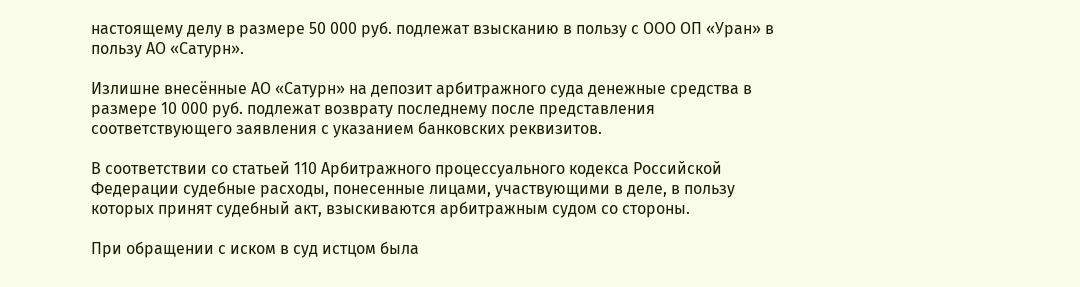настоящему делу в размере 50 000 руб. подлежат взысканию в пользу с ООО ОП «Уран» в пользу АО «Сатурн».

Излишне внесённые АО «Сатурн» на депозит арбитражного суда денежные средства в размере 10 000 руб. подлежат возврату последнему после представления соответствующего заявления с указанием банковских реквизитов.

В соответствии со статьей 110 Арбитражного процессуального кодекса Российской Федерации судебные расходы, понесенные лицами, участвующими в деле, в пользу которых принят судебный акт, взыскиваются арбитражным судом со стороны.

При обращении с иском в суд истцом была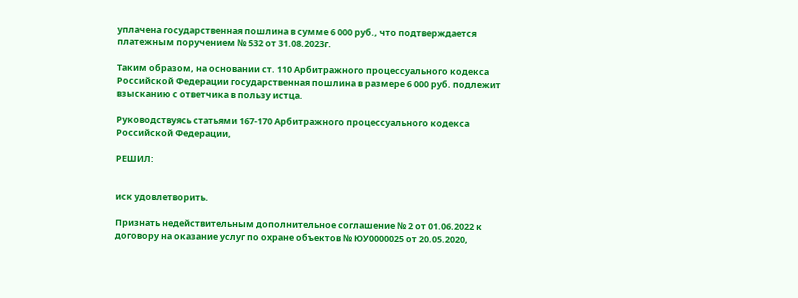уплачена государственная пошлина в сумме 6 000 руб., что подтверждается платежным поручением № 532 от 31.08.2023г.

Таким образом, на основании ст. 110 Арбитражного процессуального кодекса Российской Федерации государственная пошлина в размере 6 000 руб. подлежит взысканию с ответчика в пользу истца.

Руководствуясь статьями 167-170 Арбитражного процессуального кодекса Российской Федерации,

РЕШИЛ:


иск удовлетворить.

Признать недействительным дополнительное соглашение № 2 от 01.06.2022 к договору на оказание услуг по охране объектов № ЮУ0000025 от 20.05.2020,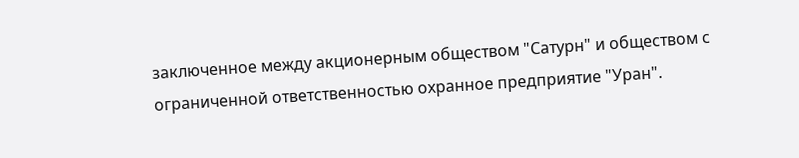заключенное между акционерным обществом "Сатурн" и обществом с ограниченной ответственностью охранное предприятие "Уран".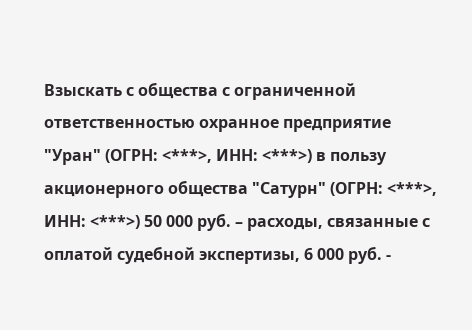Взыскать с общества с ограниченной ответственностью охранное предприятие "Уран" (ОГРН: <***>, ИНН: <***>) в пользу акционерного общества "Сатурн" (ОГРН: <***>, ИНН: <***>) 50 000 руб. – расходы, связанные с оплатой судебной экспертизы, 6 000 руб. -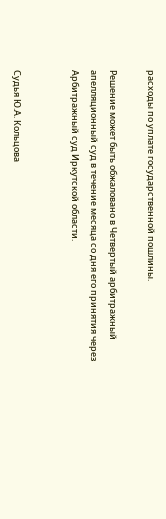расходы по уплате государственной пошлины.

Решение может быть обжаловано в Четвертый арбитражный апелляционный суд в течение месяца со дня его принятия через Арбитражный суд Иркутской области.


Судья Ю.А. Кольцова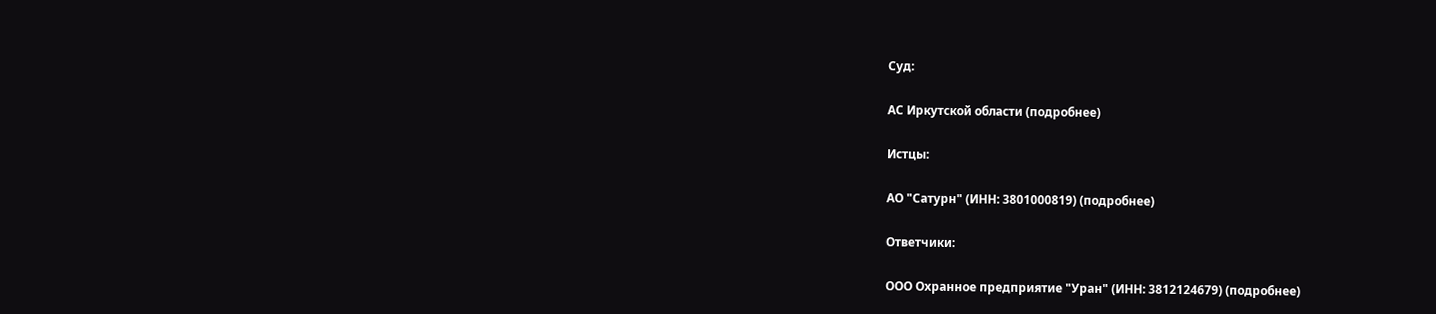Суд:

АС Иркутской области (подробнее)

Истцы:

АО "Сатурн" (ИНН: 3801000819) (подробнее)

Ответчики:

ООО Охранное предприятие "Уран" (ИНН: 3812124679) (подробнее)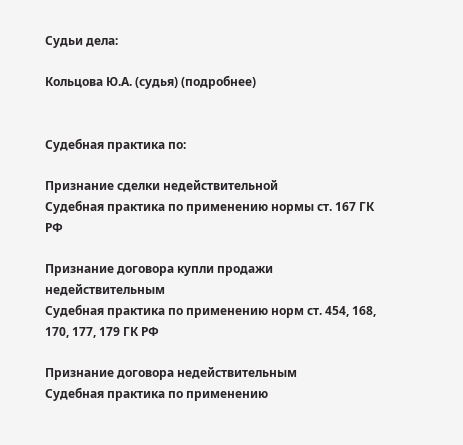Судьи дела:

Кольцова Ю.А. (судья) (подробнее)


Судебная практика по:

Признание сделки недействительной
Судебная практика по применению нормы ст. 167 ГК РФ

Признание договора купли продажи недействительным
Судебная практика по применению норм ст. 454, 168, 170, 177, 179 ГК РФ

Признание договора недействительным
Судебная практика по применению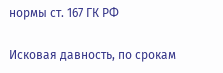нормы ст. 167 ГК РФ

Исковая давность, по срокам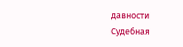давности
Судебная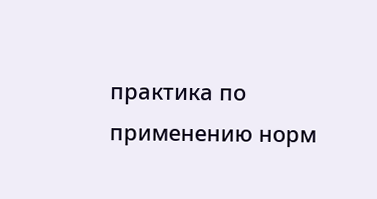практика по применению норм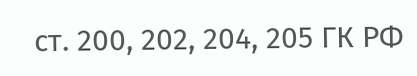ст. 200, 202, 204, 205 ГК РФ